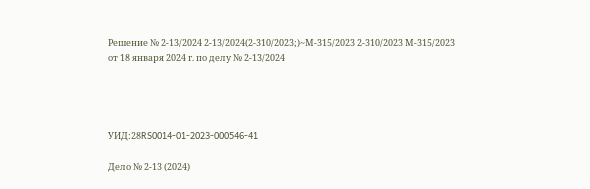Решение № 2-13/2024 2-13/2024(2-310/2023;)~М-315/2023 2-310/2023 М-315/2023 от 18 января 2024 г. по делу № 2-13/2024




УИД:28RS0014-01-2023-000546-41

Дело № 2-13 (2024)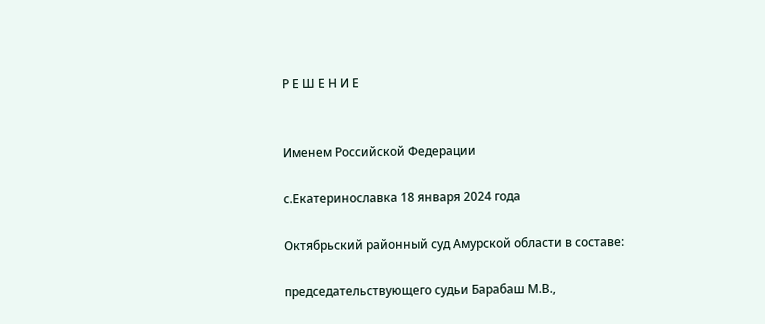Р Е Ш Е Н И Е


Именем Российской Федерации

с.Екатеринославка 18 января 2024 года

Октябрьский районный суд Амурской области в составе:

председательствующего судьи Барабаш М.В.,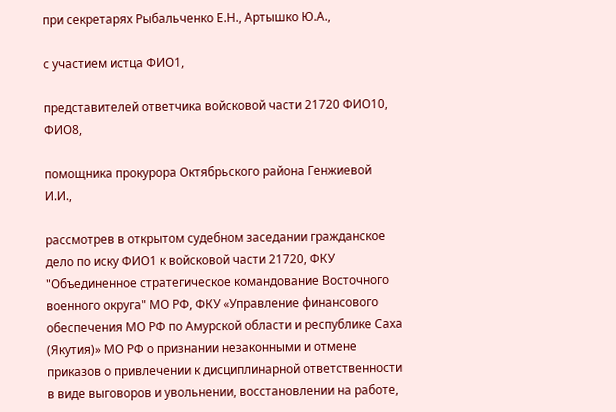при секретарях Рыбальченко Е.Н., Артышко Ю.А.,

с участием истца ФИО1,

представителей ответчика войсковой части 21720 ФИО10, ФИО8,

помощника прокурора Октябрьского района Генжиевой И.И.,

рассмотрев в открытом судебном заседании гражданское дело по иску ФИО1 к войсковой части 21720, ФКУ "Объединенное стратегическое командование Восточного военного округа" МО РФ, ФКУ «Управление финансового обеспечения МО РФ по Амурской области и республике Саха (Якутия)» МО РФ о признании незаконными и отмене приказов о привлечении к дисциплинарной ответственности в виде выговоров и увольнении, восстановлении на работе,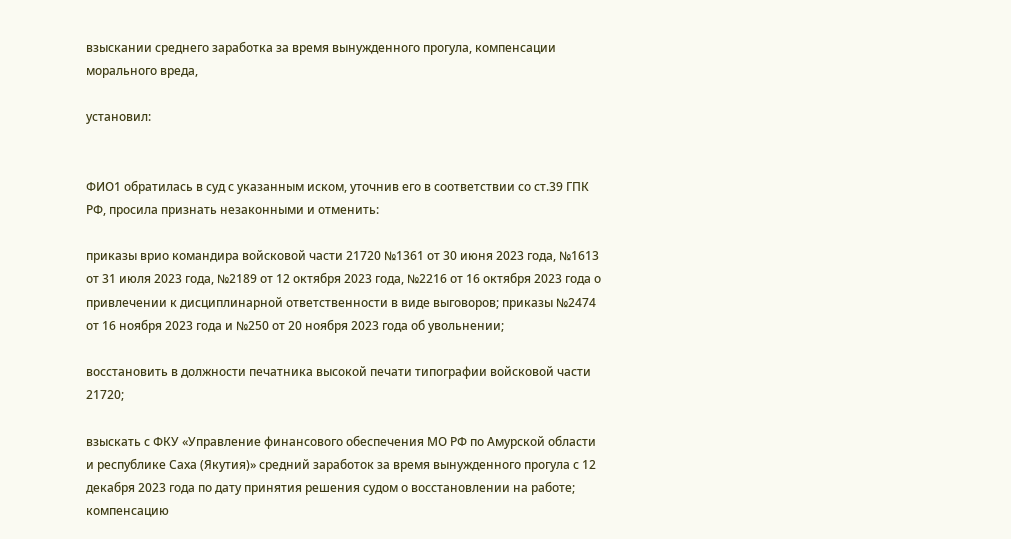взыскании среднего заработка за время вынужденного прогула, компенсации морального вреда,

установил:


ФИО1 обратилась в суд с указанным иском, уточнив его в соответствии со ст.39 ГПК РФ, просила признать незаконными и отменить:

приказы врио командира войсковой части 21720 №1361 от 30 июня 2023 года, №1613 от 31 июля 2023 года, №2189 от 12 октября 2023 года, №2216 от 16 октября 2023 года о привлечении к дисциплинарной ответственности в виде выговоров; приказы №2474 от 16 ноября 2023 года и №250 от 20 ноября 2023 года об увольнении;

восстановить в должности печатника высокой печати типографии войсковой части 21720;

взыскать с ФКУ «Управление финансового обеспечения МО РФ по Амурской области и республике Саха (Якутия)» средний заработок за время вынужденного прогула с 12 декабря 2023 года по дату принятия решения судом о восстановлении на работе; компенсацию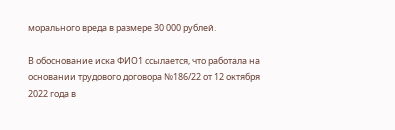морального вреда в размере 30 000 рублей.

В обоснование иска ФИО1 ссылается, что работала на основании трудового договора №186/22 от 12 октября 2022 года в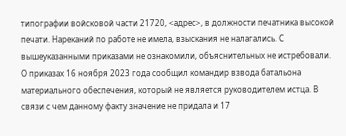типографии войсковой части 21720, <адрес>, в должности печатника высокой печати. Нареканий по работе не имела, взыскания не налагались. С вышеуказанными приказами не ознакомили, объяснительных не истребовали. О приказах 16 ноября 2023 года сообщил командир взвода батальона материального обеспечения, который не является руководителем истца. В связи с чем данному факту значение не придала и 17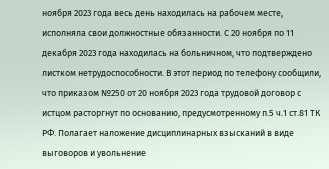ноября 2023 года весь день находилась на рабочем месте, исполняла свои должностные обязанности. С 20 ноября по 11 декабря 2023 года находилась на больничном, что подтверждено листком нетрудоспособности. В этот период по телефону сообщили, что приказом №250 от 20 ноября 2023 года трудовой договор с истцом расторгнут по основанию, предусмотренному п.5 ч.1 ст.81 ТК РФ. Полагает наложение дисциплинарных взысканий в виде выговоров и увольнение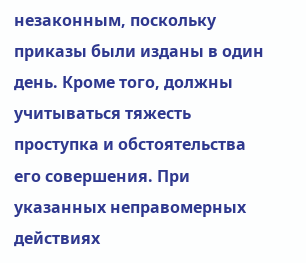незаконным, поскольку приказы были изданы в один день. Кроме того, должны учитываться тяжесть проступка и обстоятельства его совершения. При указанных неправомерных действиях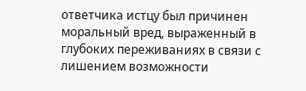ответчика истцу был причинен моральный вред, выраженный в глубоких переживаниях в связи с лишением возможности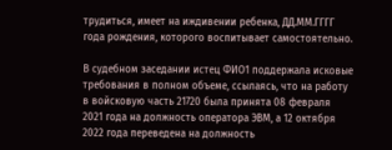трудиться, имеет на иждивении ребенка, ДД.ММ.ГГГГ года рождения, которого воспитывает самостоятельно.

В судебном заседании истец ФИО1 поддержала исковые требования в полном объеме, ссылаясь, что на работу в войсковую часть 21720 была принята 08 февраля 2021 года на должность оператора ЭВМ, а 12 октября 2022 года переведена на должность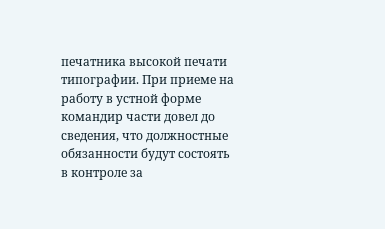печатника высокой печати типографии. При приеме на работу в устной форме командир части довел до сведения, что должностные обязанности будут состоять в контроле за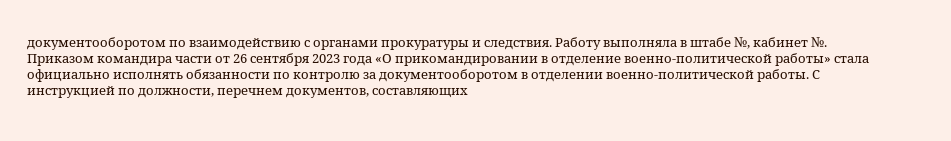документооборотом по взаимодействию с органами прокуратуры и следствия. Работу выполняла в штабе №, кабинет №. Приказом командира части от 26 сентября 2023 года «О прикомандировании в отделение военно-политической работы» стала официально исполнять обязанности по контролю за документооборотом в отделении военно-политической работы. С инструкцией по должности, перечнем документов, составляющих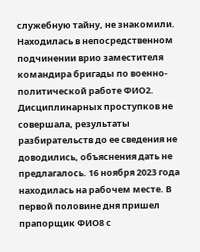служебную тайну, не знакомили. Находилась в непосредственном подчинении врио заместителя командира бригады по военно-политической работе ФИО2. Дисциплинарных проступков не совершала, результаты разбирательств до ее сведения не доводились, объяснения дать не предлагалось. 16 ноября 2023 года находилась на рабочем месте. В первой половине дня пришел прапорщик ФИО8 с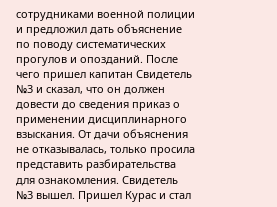сотрудниками военной полиции и предложил дать объяснение по поводу систематических прогулов и опозданий. После чего пришел капитан Свидетель №3 и сказал, что он должен довести до сведения приказ о применении дисциплинарного взыскания. От дачи объяснения не отказывалась, только просила представить разбирательства для ознакомления. Свидетель №3 вышел. Пришел Курас и стал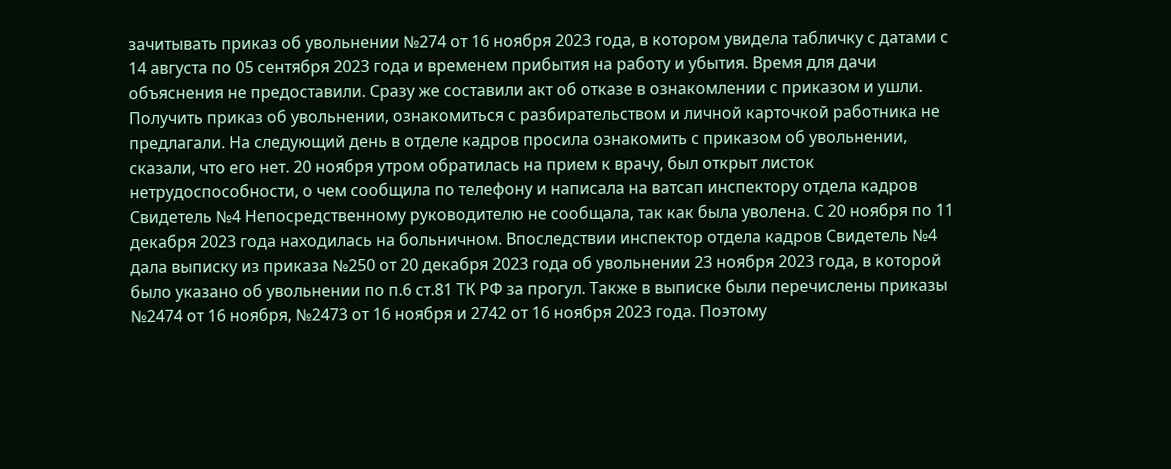зачитывать приказ об увольнении №274 от 16 ноября 2023 года, в котором увидела табличку с датами с 14 августа по 05 сентября 2023 года и временем прибытия на работу и убытия. Время для дачи объяснения не предоставили. Сразу же составили акт об отказе в ознакомлении с приказом и ушли. Получить приказ об увольнении, ознакомиться с разбирательством и личной карточкой работника не предлагали. На следующий день в отделе кадров просила ознакомить с приказом об увольнении, сказали, что его нет. 20 ноября утром обратилась на прием к врачу, был открыт листок нетрудоспособности, о чем сообщила по телефону и написала на ватсап инспектору отдела кадров Свидетель №4 Непосредственному руководителю не сообщала, так как была уволена. С 20 ноября по 11 декабря 2023 года находилась на больничном. Впоследствии инспектор отдела кадров Свидетель №4 дала выписку из приказа №250 от 20 декабря 2023 года об увольнении 23 ноября 2023 года, в которой было указано об увольнении по п.6 ст.81 ТК РФ за прогул. Также в выписке были перечислены приказы №2474 от 16 ноября, №2473 от 16 ноября и 2742 от 16 ноября 2023 года. Поэтому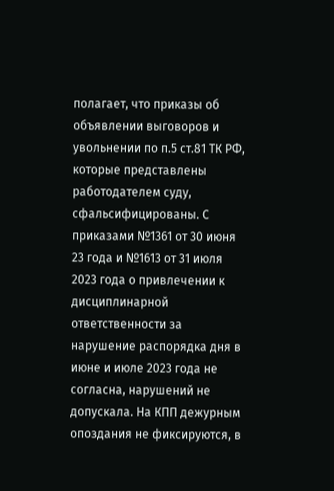полагает, что приказы об объявлении выговоров и увольнении по п.5 ст.81 ТК РФ, которые представлены работодателем суду, сфальсифицированы. С приказами №1361 от 30 июня 23 года и №1613 от 31 июля 2023 года о привлечении к дисциплинарной ответственности за нарушение распорядка дня в июне и июле 2023 года не согласна, нарушений не допускала. На КПП дежурным опоздания не фиксируются, в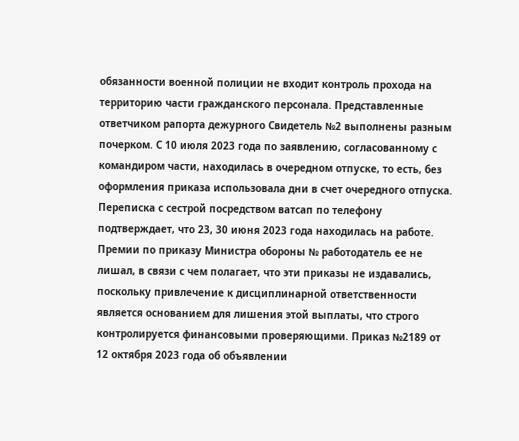обязанности военной полиции не входит контроль прохода на территорию части гражданского персонала. Представленные ответчиком рапорта дежурного Свидетель №2 выполнены разным почерком. С 10 июля 2023 года по заявлению, согласованному с командиром части, находилась в очередном отпуске, то есть, без оформления приказа использовала дни в счет очередного отпуска. Переписка с сестрой посредством ватсап по телефону подтверждает, что 23, 30 июня 2023 года находилась на работе. Премии по приказу Министра обороны № работодатель ее не лишал, в связи с чем полагает, что эти приказы не издавались, поскольку привлечение к дисциплинарной ответственности является основанием для лишения этой выплаты, что строго контролируется финансовыми проверяющими. Приказ №2189 от 12 октября 2023 года об объявлении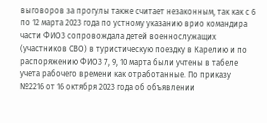выговоров за прогулы также считает незаконным, так как с 6 по 12 марта 2023 года по устному указанию врио командира части ФИО3 сопровождала детей военнослужащих (участников СВО) в туристическую поездку в Карелию и по распоряжению ФИО3 7, 9, 10 марта были учтены в табеле учета рабочего времени как отработанные. По приказу №2216 от 16 октября 2023 года об объявлении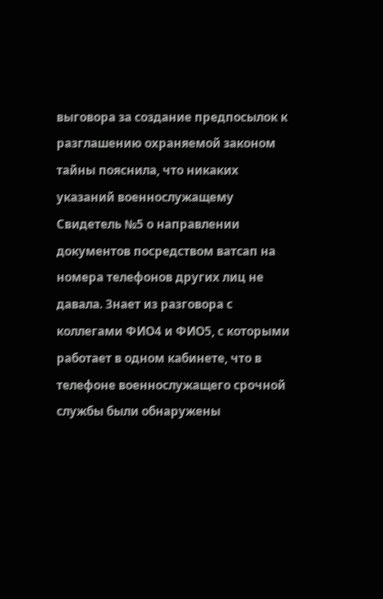выговора за создание предпосылок к разглашению охраняемой законом тайны пояснила, что никаких указаний военнослужащему Свидетель №5 о направлении документов посредством ватсап на номера телефонов других лиц не давала. Знает из разговора с коллегами ФИО4 и ФИО5, с которыми работает в одном кабинете, что в телефоне военнослужащего срочной службы были обнаружены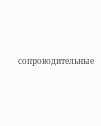сопроводительные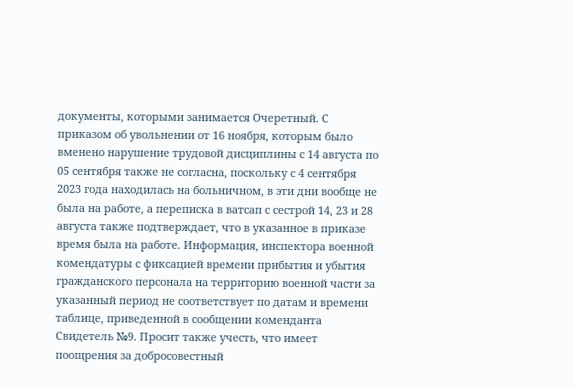документы, которыми занимается Очеретный. С приказом об увольнении от 16 ноября, которым было вменено нарушение трудовой дисциплины с 14 августа по 05 сентября также не согласна, поскольку с 4 сентября 2023 года находилась на больничном, в эти дни вообще не была на работе, а переписка в ватсап с сестрой 14, 23 и 28 августа также подтверждает, что в указанное в приказе время была на работе. Информация, инспектора военной комендатуры с фиксацией времени прибытия и убытия гражданского персонала на территорию военной части за указанный период не соответствует по датам и времени таблице, приведенной в сообщении коменданта Свидетель №9. Просит также учесть, что имеет поощрения за добросовестный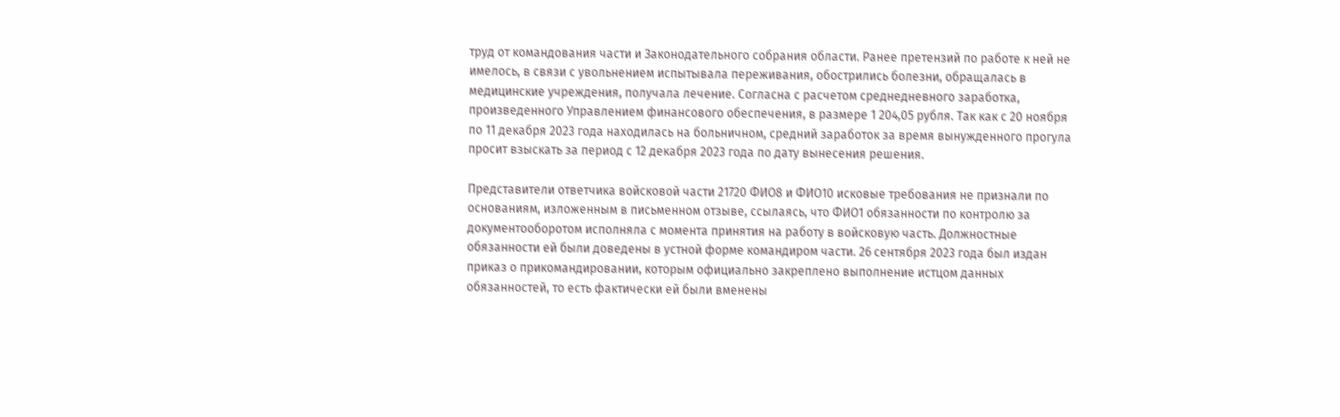труд от командования части и Законодательного собрания области. Ранее претензий по работе к ней не имелось, в связи с увольнением испытывала переживания, обострились болезни, обращалась в медицинские учреждения, получала лечение. Согласна с расчетом среднедневного заработка, произведенного Управлением финансового обеспечения, в размере 1 204,05 рубля. Так как с 20 ноября по 11 декабря 2023 года находилась на больничном, средний заработок за время вынужденного прогула просит взыскать за период с 12 декабря 2023 года по дату вынесения решения.

Представители ответчика войсковой части 21720 ФИО8 и ФИО10 исковые требования не признали по основаниям, изложенным в письменном отзыве, ссылаясь, что ФИО1 обязанности по контролю за документооборотом исполняла с момента принятия на работу в войсковую часть. Должностные обязанности ей были доведены в устной форме командиром части. 26 сентября 2023 года был издан приказ о прикомандировании, которым официально закреплено выполнение истцом данных обязанностей, то есть фактически ей были вменены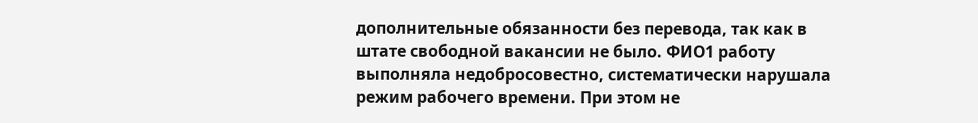дополнительные обязанности без перевода, так как в штате свободной вакансии не было. ФИО1 работу выполняла недобросовестно, систематически нарушала режим рабочего времени. При этом не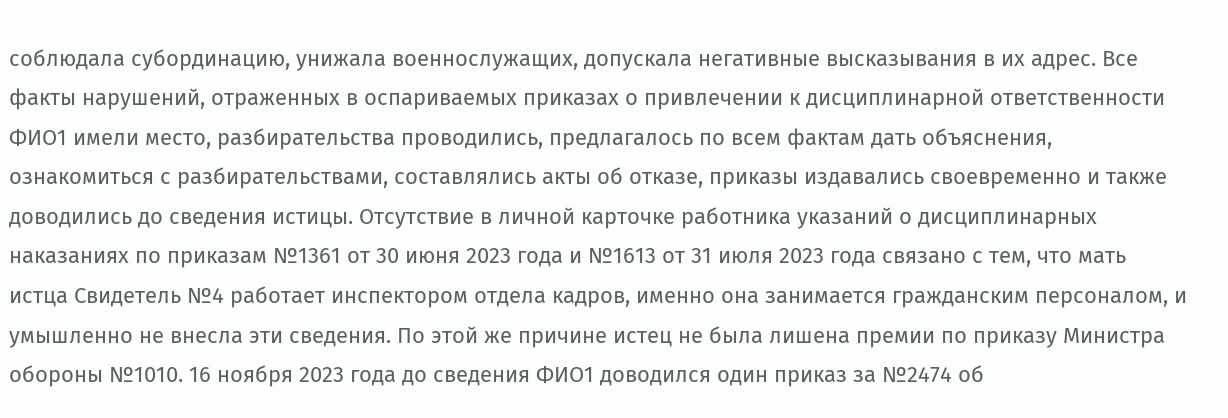соблюдала субординацию, унижала военнослужащих, допускала негативные высказывания в их адрес. Все факты нарушений, отраженных в оспариваемых приказах о привлечении к дисциплинарной ответственности ФИО1 имели место, разбирательства проводились, предлагалось по всем фактам дать объяснения, ознакомиться с разбирательствами, составлялись акты об отказе, приказы издавались своевременно и также доводились до сведения истицы. Отсутствие в личной карточке работника указаний о дисциплинарных наказаниях по приказам №1361 от 30 июня 2023 года и №1613 от 31 июля 2023 года связано с тем, что мать истца Свидетель №4 работает инспектором отдела кадров, именно она занимается гражданским персоналом, и умышленно не внесла эти сведения. По этой же причине истец не была лишена премии по приказу Министра обороны №1010. 16 ноября 2023 года до сведения ФИО1 доводился один приказ за №2474 об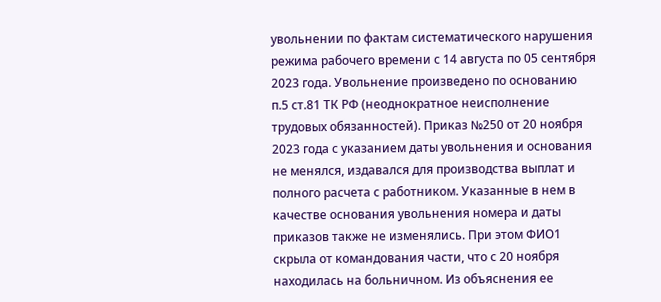увольнении по фактам систематического нарушения режима рабочего времени с 14 августа по 05 сентября 2023 года. Увольнение произведено по основанию п.5 ст.81 ТК РФ (неоднократное неисполнение трудовых обязанностей). Приказ №250 от 20 ноября 2023 года с указанием даты увольнения и основания не менялся, издавался для производства выплат и полного расчета с работником. Указанные в нем в качестве основания увольнения номера и даты приказов также не изменялись. При этом ФИО1 скрыла от командования части, что с 20 ноября находилась на больничном. Из объяснения ее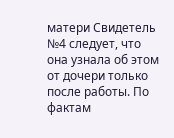матери Свидетель №4 следует, что она узнала об этом от дочери только после работы. По фактам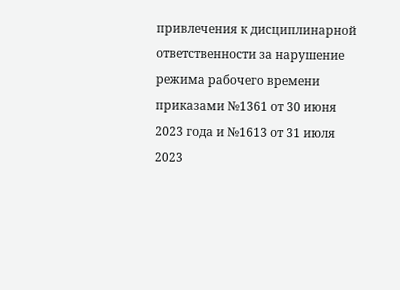привлечения к дисциплинарной ответственности за нарушение режима рабочего времени приказами №1361 от 30 июня 2023 года и №1613 от 31 июля 2023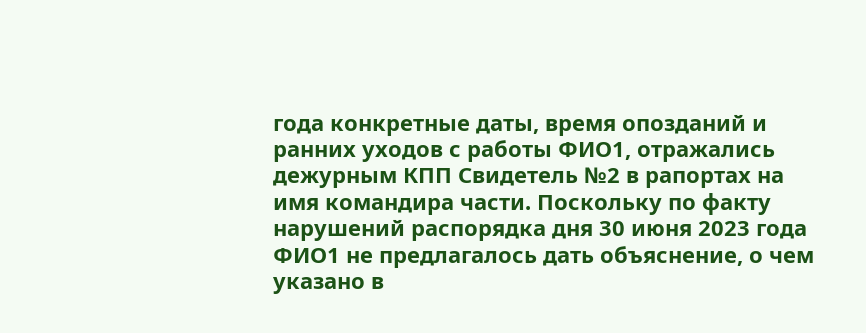года конкретные даты, время опозданий и ранних уходов с работы ФИО1, отражались дежурным КПП Свидетель №2 в рапортах на имя командира части. Поскольку по факту нарушений распорядка дня 30 июня 2023 года ФИО1 не предлагалось дать объяснение, о чем указано в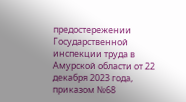предостережении Государственной инспекции труда в Амурской области от 22 декабря 2023 года, приказом №68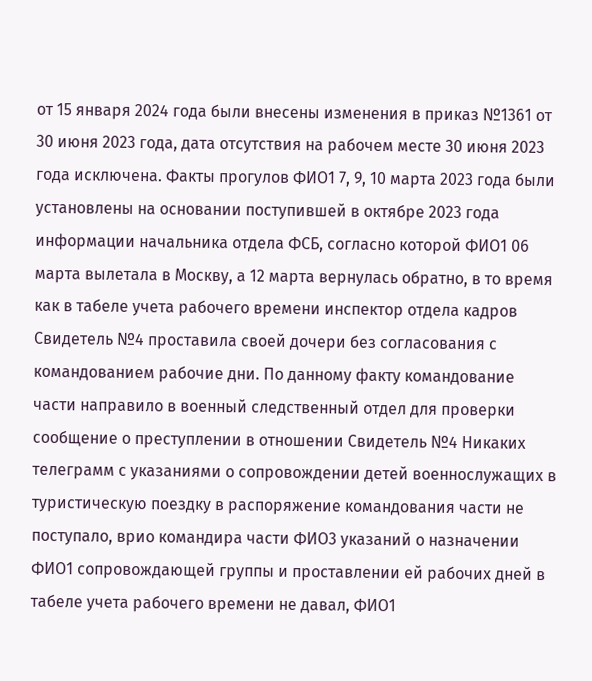от 15 января 2024 года были внесены изменения в приказ №1361 от 30 июня 2023 года, дата отсутствия на рабочем месте 30 июня 2023 года исключена. Факты прогулов ФИО1 7, 9, 10 марта 2023 года были установлены на основании поступившей в октябре 2023 года информации начальника отдела ФСБ, согласно которой ФИО1 06 марта вылетала в Москву, а 12 марта вернулась обратно, в то время как в табеле учета рабочего времени инспектор отдела кадров Свидетель №4 проставила своей дочери без согласования с командованием рабочие дни. По данному факту командование части направило в военный следственный отдел для проверки сообщение о преступлении в отношении Свидетель №4 Никаких телеграмм с указаниями о сопровождении детей военнослужащих в туристическую поездку в распоряжение командования части не поступало, врио командира части ФИО3 указаний о назначении ФИО1 сопровождающей группы и проставлении ей рабочих дней в табеле учета рабочего времени не давал, ФИО1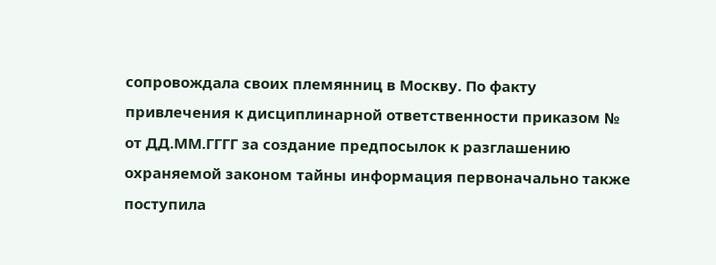сопровождала своих племянниц в Москву. По факту привлечения к дисциплинарной ответственности приказом № от ДД.ММ.ГГГГ за создание предпосылок к разглашению охраняемой законом тайны информация первоначально также поступила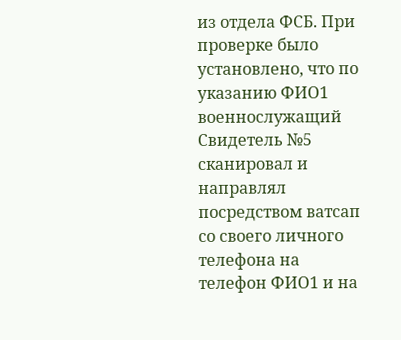из отдела ФСБ. При проверке было установлено, что по указанию ФИО1 военнослужащий Свидетель №5 сканировал и направлял посредством ватсап со своего личного телефона на телефон ФИО1 и на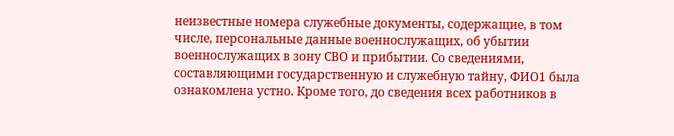неизвестные номера служебные документы, содержащие, в том числе, персональные данные военнослужащих, об убытии военнослужащих в зону СВО и прибытии. Со сведениями, составляющими государственную и служебную тайну, ФИО1 была ознакомлена устно. Кроме того, до сведения всех работников в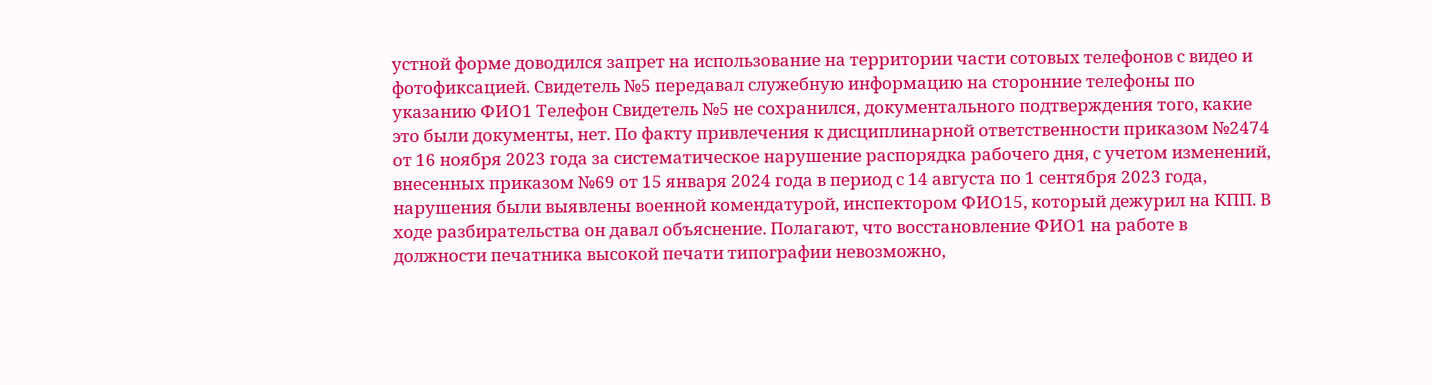устной форме доводился запрет на использование на территории части сотовых телефонов с видео и фотофиксацией. Свидетель №5 передавал служебную информацию на сторонние телефоны по указанию ФИО1 Телефон Свидетель №5 не сохранился, документального подтверждения того, какие это были документы, нет. По факту привлечения к дисциплинарной ответственности приказом №2474 от 16 ноября 2023 года за систематическое нарушение распорядка рабочего дня, с учетом изменений, внесенных приказом №69 от 15 января 2024 года в период с 14 августа по 1 сентября 2023 года, нарушения были выявлены военной комендатурой, инспектором ФИО15, который дежурил на КПП. В ходе разбирательства он давал объяснение. Полагают, что восстановление ФИО1 на работе в должности печатника высокой печати типографии невозможно,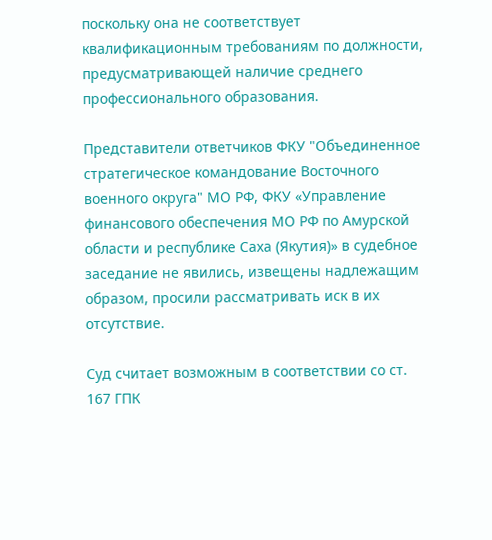поскольку она не соответствует квалификационным требованиям по должности, предусматривающей наличие среднего профессионального образования.

Представители ответчиков ФКУ "Объединенное стратегическое командование Восточного военного округа" МО РФ, ФКУ «Управление финансового обеспечения МО РФ по Амурской области и республике Саха (Якутия)» в судебное заседание не явились, извещены надлежащим образом, просили рассматривать иск в их отсутствие.

Суд считает возможным в соответствии со ст. 167 ГПК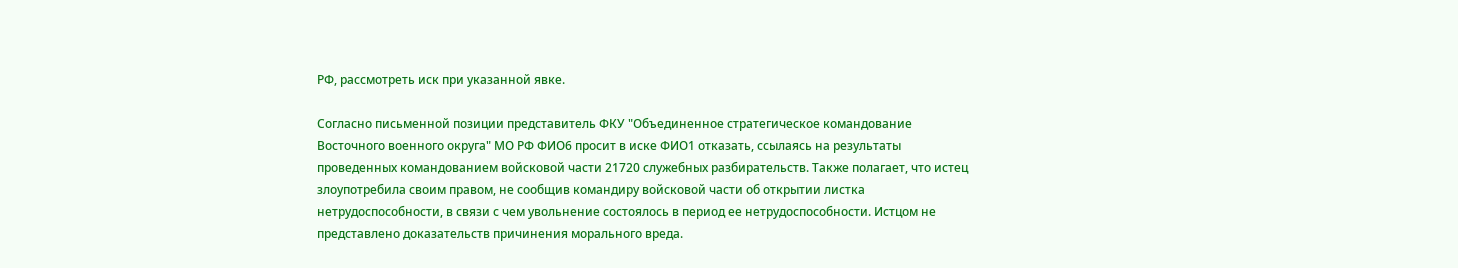РФ, рассмотреть иск при указанной явке.

Согласно письменной позиции представитель ФКУ "Объединенное стратегическое командование Восточного военного округа" МО РФ ФИО6 просит в иске ФИО1 отказать, ссылаясь на результаты проведенных командованием войсковой части 21720 служебных разбирательств. Также полагает, что истец злоупотребила своим правом, не сообщив командиру войсковой части об открытии листка нетрудоспособности, в связи с чем увольнение состоялось в период ее нетрудоспособности. Истцом не представлено доказательств причинения морального вреда.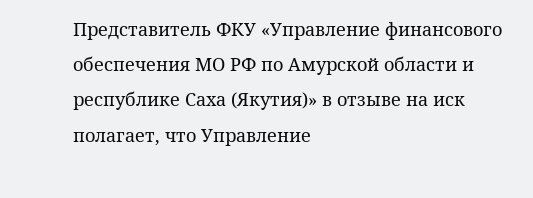Представитель ФКУ «Управление финансового обеспечения МО РФ по Амурской области и республике Саха (Якутия)» в отзыве на иск полагает, что Управление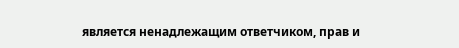является ненадлежащим ответчиком, прав и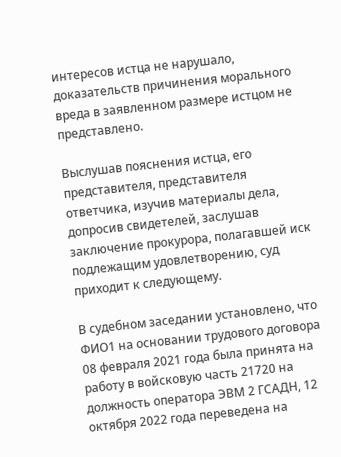интересов истца не нарушало, доказательств причинения морального вреда в заявленном размере истцом не представлено.

Выслушав пояснения истца, его представителя, представителя ответчика, изучив материалы дела, допросив свидетелей, заслушав заключение прокурора, полагавшей иск подлежащим удовлетворению, суд приходит к следующему.

В судебном заседании установлено, что ФИО1 на основании трудового договора 08 февраля 2021 года была принята на работу в войсковую часть 21720 на должность оператора ЭВМ 2 ГСАДН, 12 октября 2022 года переведена на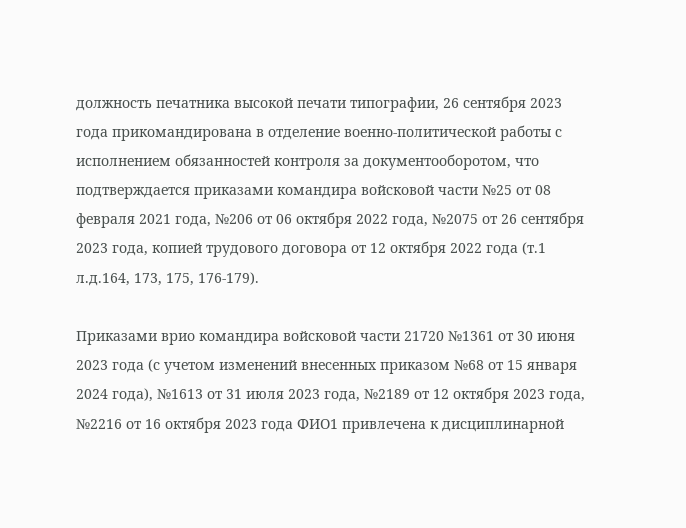должность печатника высокой печати типографии, 26 сентября 2023 года прикомандирована в отделение военно-политической работы с исполнением обязанностей контроля за документооборотом, что подтверждается приказами командира войсковой части №25 от 08 февраля 2021 года, №206 от 06 октября 2022 года, №2075 от 26 сентября 2023 года, копией трудового договора от 12 октября 2022 года (т.1 л.д.164, 173, 175, 176-179).

Приказами врио командира войсковой части 21720 №1361 от 30 июня 2023 года (с учетом изменений внесенных приказом №68 от 15 января 2024 года), №1613 от 31 июля 2023 года, №2189 от 12 октября 2023 года, №2216 от 16 октября 2023 года ФИО1 привлечена к дисциплинарной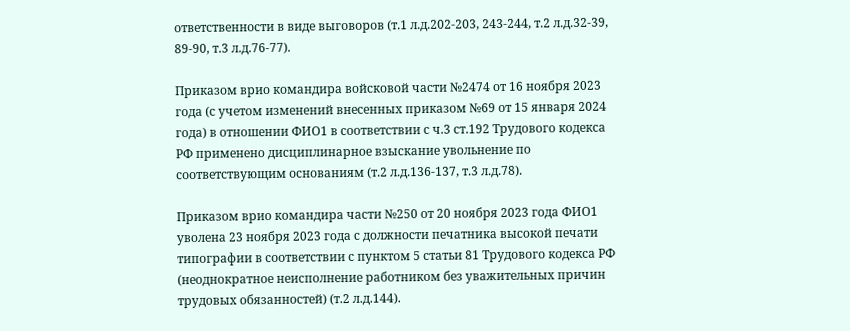ответственности в виде выговоров (т.1 л.д.202-203, 243-244, т.2 л.д.32-39, 89-90, т.3 л.д.76-77).

Приказом врио командира войсковой части №2474 от 16 ноября 2023 года (с учетом изменений внесенных приказом №69 от 15 января 2024 года) в отношении ФИО1 в соответствии с ч.3 ст.192 Трудового кодекса РФ применено дисциплинарное взыскание увольнение по соответствующим основаниям (т.2 л.д.136-137, т.3 л.д.78).

Приказом врио командира части №250 от 20 ноября 2023 года ФИО1 уволена 23 ноября 2023 года с должности печатника высокой печати типографии в соответствии с пунктом 5 статьи 81 Трудового кодекса РФ (неоднократное неисполнение работником без уважительных причин трудовых обязанностей) (т.2 л.д.144).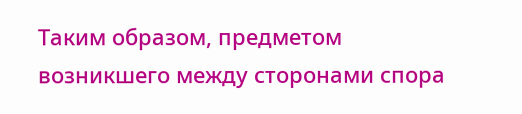Таким образом, предметом возникшего между сторонами спора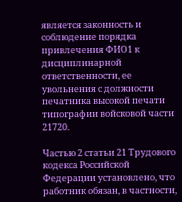является законность и соблюдение порядка привлечения ФИО1 к дисциплинарной ответственности, ее увольнения с должности печатника высокой печати типографии войсковой части 21720.

Частью 2 статьи 21 Трудового кодекса Российской Федерации установлено, что работник обязан, в частности,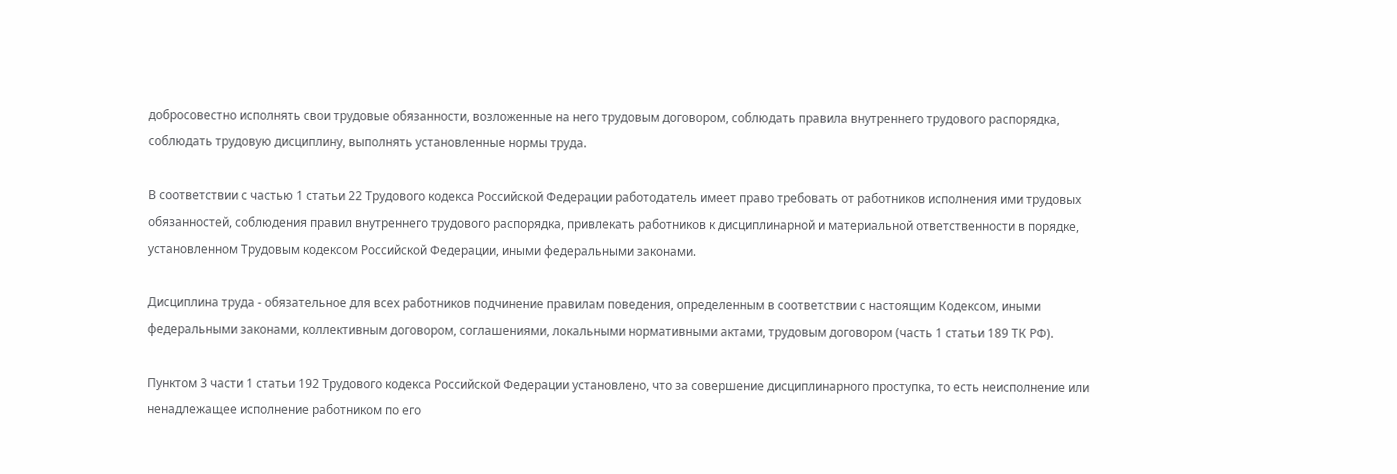добросовестно исполнять свои трудовые обязанности, возложенные на него трудовым договором, соблюдать правила внутреннего трудового распорядка, соблюдать трудовую дисциплину, выполнять установленные нормы труда.

В соответствии с частью 1 статьи 22 Трудового кодекса Российской Федерации работодатель имеет право требовать от работников исполнения ими трудовых обязанностей, соблюдения правил внутреннего трудового распорядка, привлекать работников к дисциплинарной и материальной ответственности в порядке, установленном Трудовым кодексом Российской Федерации, иными федеральными законами.

Дисциплина труда - обязательное для всех работников подчинение правилам поведения, определенным в соответствии с настоящим Кодексом, иными федеральными законами, коллективным договором, соглашениями, локальными нормативными актами, трудовым договором (часть 1 статьи 189 ТК РФ).

Пунктом 3 части 1 статьи 192 Трудового кодекса Российской Федерации установлено, что за совершение дисциплинарного проступка, то есть неисполнение или ненадлежащее исполнение работником по его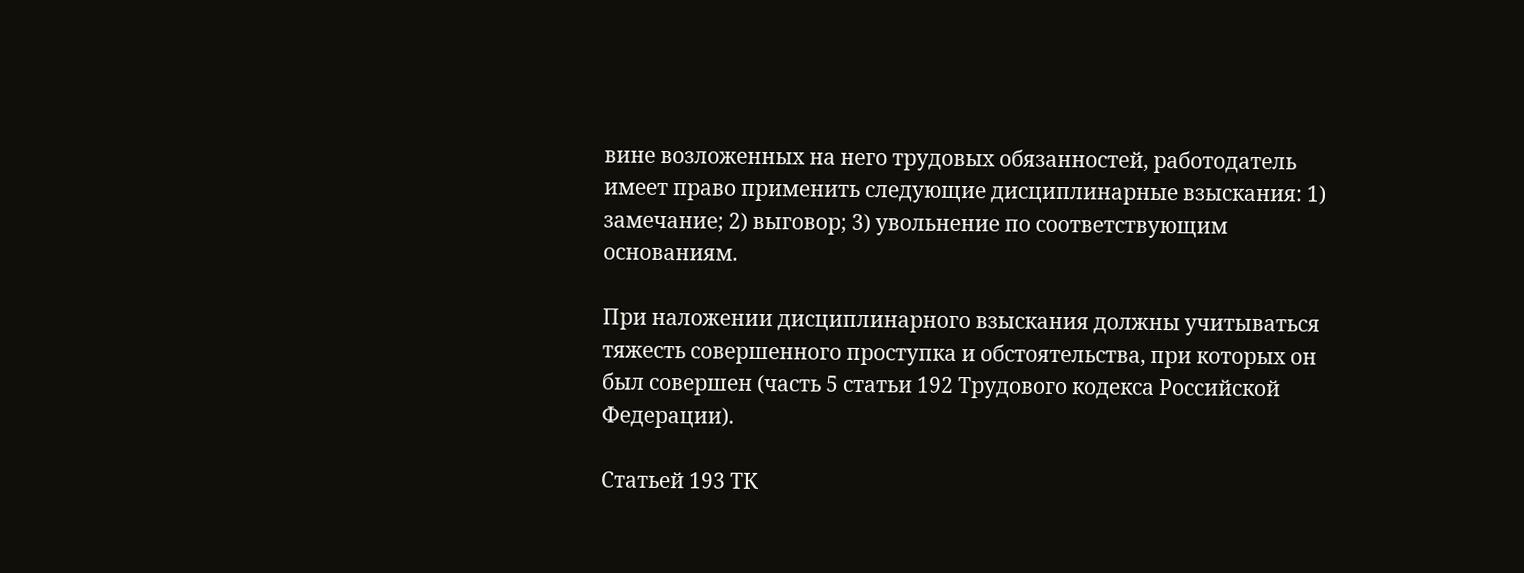вине возложенных на него трудовых обязанностей, работодатель имеет право применить следующие дисциплинарные взыскания: 1) замечание; 2) выговор; 3) увольнение по соответствующим основаниям.

При наложении дисциплинарного взыскания должны учитываться тяжесть совершенного проступка и обстоятельства, при которых он был совершен (часть 5 статьи 192 Трудового кодекса Российской Федерации).

Статьей 193 ТК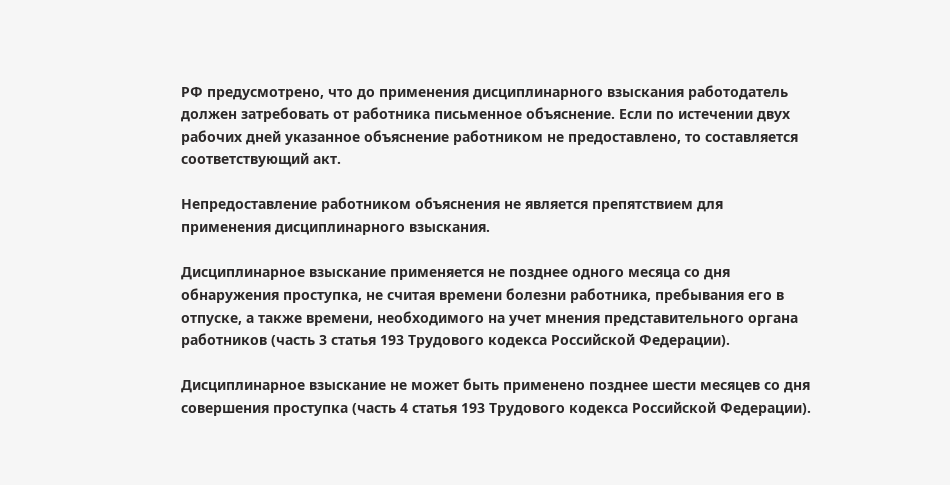РФ предусмотрено, что до применения дисциплинарного взыскания работодатель должен затребовать от работника письменное объяснение. Если по истечении двух рабочих дней указанное объяснение работником не предоставлено, то составляется соответствующий акт.

Непредоставление работником объяснения не является препятствием для применения дисциплинарного взыскания.

Дисциплинарное взыскание применяется не позднее одного месяца со дня обнаружения проступка, не считая времени болезни работника, пребывания его в отпуске, а также времени, необходимого на учет мнения представительного органа работников (часть 3 статья 193 Трудового кодекса Российской Федерации).

Дисциплинарное взыскание не может быть применено позднее шести месяцев со дня совершения проступка (часть 4 статья 193 Трудового кодекса Российской Федерации).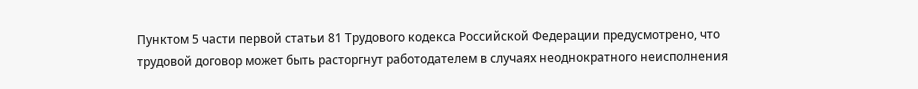Пунктом 5 части первой статьи 81 Трудового кодекса Российской Федерации предусмотрено, что трудовой договор может быть расторгнут работодателем в случаях неоднократного неисполнения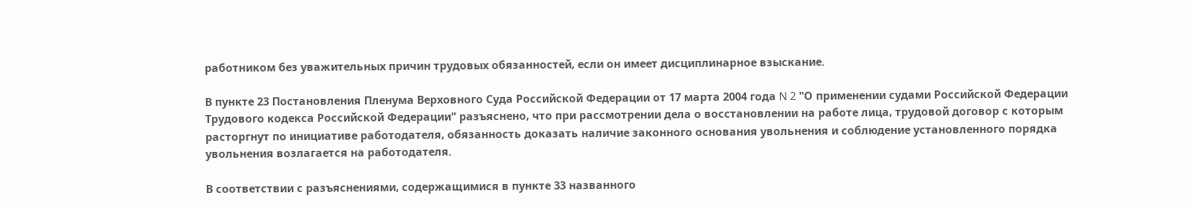работником без уважительных причин трудовых обязанностей, если он имеет дисциплинарное взыскание.

В пункте 23 Постановления Пленума Верховного Суда Российской Федерации от 17 марта 2004 года N 2 "О применении судами Российской Федерации Трудового кодекса Российской Федерации" разъяснено, что при рассмотрении дела о восстановлении на работе лица, трудовой договор с которым расторгнут по инициативе работодателя, обязанность доказать наличие законного основания увольнения и соблюдение установленного порядка увольнения возлагается на работодателя.

В соответствии с разъяснениями, содержащимися в пункте 33 названного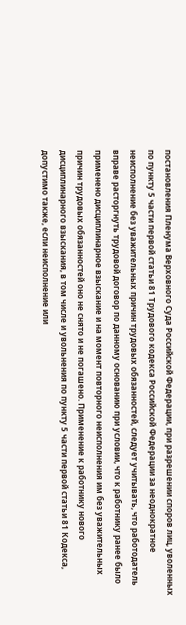постановления Пленума Верховного Суда Российской Федерации, при разрешении споров лиц, уволенных по пункту 5 части первой статьи 81 Трудового кодекса Российской Федерации за неоднократное неисполнение без уважительных причин трудовых обязанностей, следует учитывать, что работодатель вправе расторгнуть трудовой договор по данному основанию при условии, что к работнику ранее было применено дисциплинарное взыскание и на момент повторного неисполнения им без уважительных причин трудовых обязанностей оно не снято и не погашено. Применение к работнику нового дисциплинарного взыскания, в том числе и увольнения по пункту 5 части первой статьи 81 Кодекса, допустимо также, если неисполнение или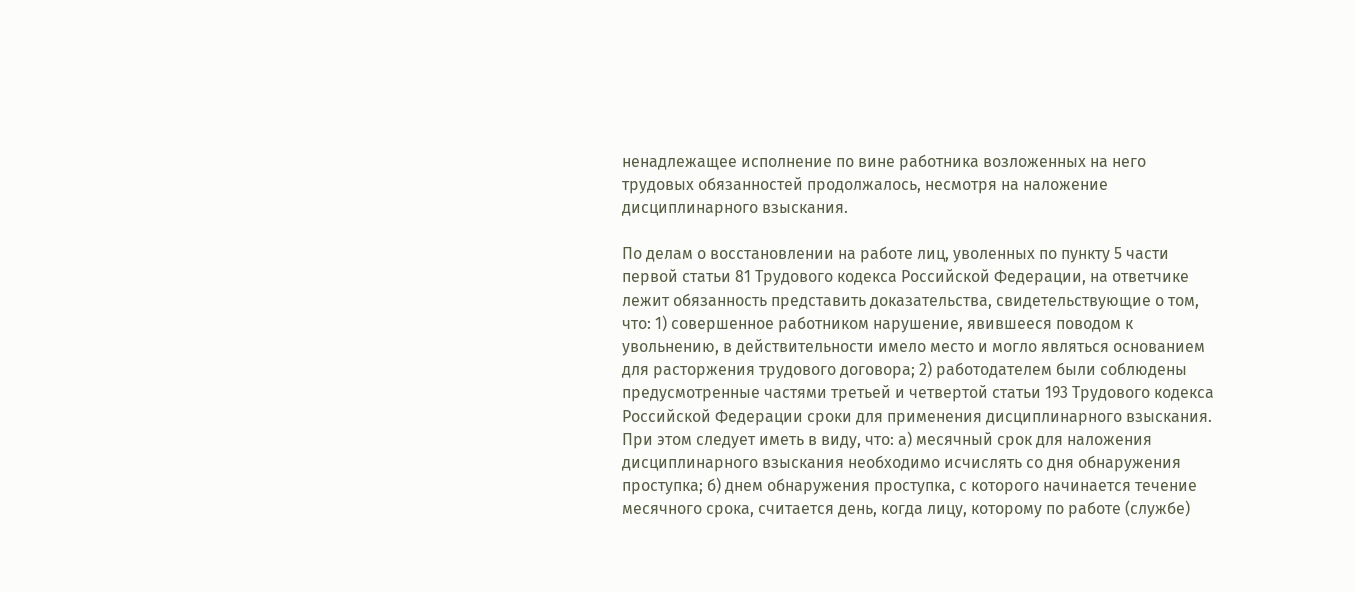ненадлежащее исполнение по вине работника возложенных на него трудовых обязанностей продолжалось, несмотря на наложение дисциплинарного взыскания.

По делам о восстановлении на работе лиц, уволенных по пункту 5 части первой статьи 81 Трудового кодекса Российской Федерации, на ответчике лежит обязанность представить доказательства, свидетельствующие о том, что: 1) совершенное работником нарушение, явившееся поводом к увольнению, в действительности имело место и могло являться основанием для расторжения трудового договора; 2) работодателем были соблюдены предусмотренные частями третьей и четвертой статьи 193 Трудового кодекса Российской Федерации сроки для применения дисциплинарного взыскания. При этом следует иметь в виду, что: а) месячный срок для наложения дисциплинарного взыскания необходимо исчислять со дня обнаружения проступка; б) днем обнаружения проступка, с которого начинается течение месячного срока, считается день, когда лицу, которому по работе (службе)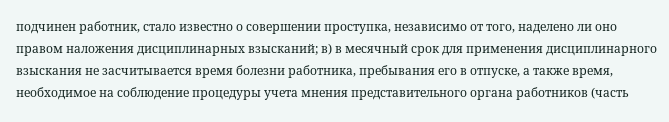подчинен работник, стало известно о совершении проступка, независимо от того, наделено ли оно правом наложения дисциплинарных взысканий; в) в месячный срок для применения дисциплинарного взыскания не засчитывается время болезни работника, пребывания его в отпуске, а также время, необходимое на соблюдение процедуры учета мнения представительного органа работников (часть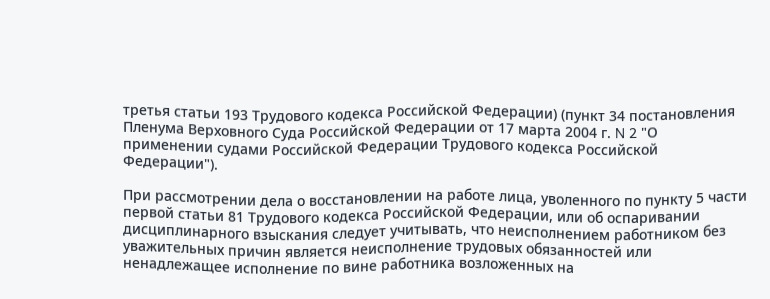третья статьи 193 Трудового кодекса Российской Федерации) (пункт 34 постановления Пленума Верховного Суда Российской Федерации от 17 марта 2004 г. N 2 "О применении судами Российской Федерации Трудового кодекса Российской Федерации").

При рассмотрении дела о восстановлении на работе лица, уволенного по пункту 5 части первой статьи 81 Трудового кодекса Российской Федерации, или об оспаривании дисциплинарного взыскания следует учитывать, что неисполнением работником без уважительных причин является неисполнение трудовых обязанностей или ненадлежащее исполнение по вине работника возложенных на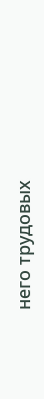него трудовых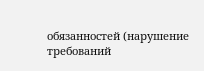обязанностей (нарушение требований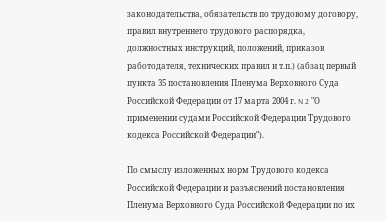законодательства, обязательств по трудовому договору, правил внутреннего трудового распорядка, должностных инструкций, положений, приказов работодателя, технических правил и т.п.) (абзац первый пункта 35 постановления Пленума Верховного Суда Российской Федерации от 17 марта 2004 г. N 2 "О применении судами Российской Федерации Трудового кодекса Российской Федерации").

По смыслу изложенных норм Трудового кодекса Российской Федерации и разъяснений постановления Пленума Верховного Суда Российской Федерации по их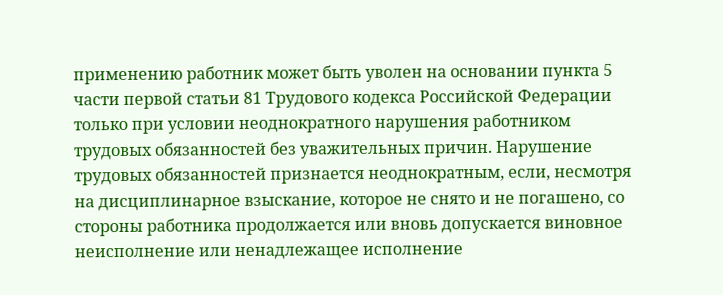применению работник может быть уволен на основании пункта 5 части первой статьи 81 Трудового кодекса Российской Федерации только при условии неоднократного нарушения работником трудовых обязанностей без уважительных причин. Нарушение трудовых обязанностей признается неоднократным, если, несмотря на дисциплинарное взыскание, которое не снято и не погашено, со стороны работника продолжается или вновь допускается виновное неисполнение или ненадлежащее исполнение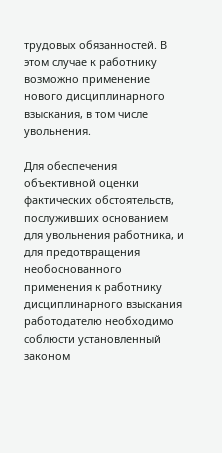трудовых обязанностей. В этом случае к работнику возможно применение нового дисциплинарного взыскания, в том числе увольнения.

Для обеспечения объективной оценки фактических обстоятельств, послуживших основанием для увольнения работника, и для предотвращения необоснованного применения к работнику дисциплинарного взыскания работодателю необходимо соблюсти установленный законом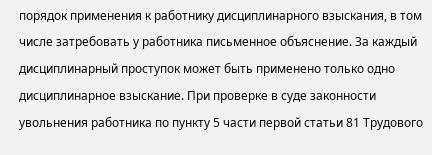порядок применения к работнику дисциплинарного взыскания, в том числе затребовать у работника письменное объяснение. За каждый дисциплинарный проступок может быть применено только одно дисциплинарное взыскание. При проверке в суде законности увольнения работника по пункту 5 части первой статьи 81 Трудового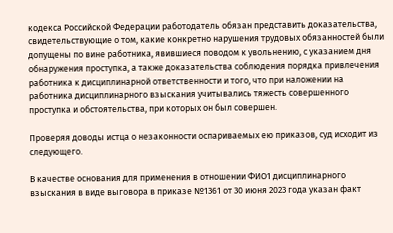кодекса Российской Федерации работодатель обязан представить доказательства, свидетельствующие о том, какие конкретно нарушения трудовых обязанностей были допущены по вине работника, явившиеся поводом к увольнению, с указанием дня обнаружения проступка, а также доказательства соблюдения порядка привлечения работника к дисциплинарной ответственности и того, что при наложении на работника дисциплинарного взыскания учитывались тяжесть совершенного проступка и обстоятельства, при которых он был совершен.

Проверяя доводы истца о незаконности оспариваемых ею приказов, суд исходит из следующего.

В качестве основания для применения в отношении ФИО1 дисциплинарного взыскания в виде выговора в приказе №1361 от 30 июня 2023 года указан факт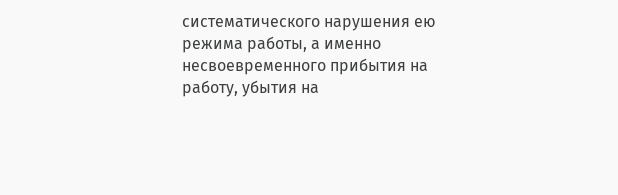систематического нарушения ею режима работы, а именно несвоевременного прибытия на работу, убытия на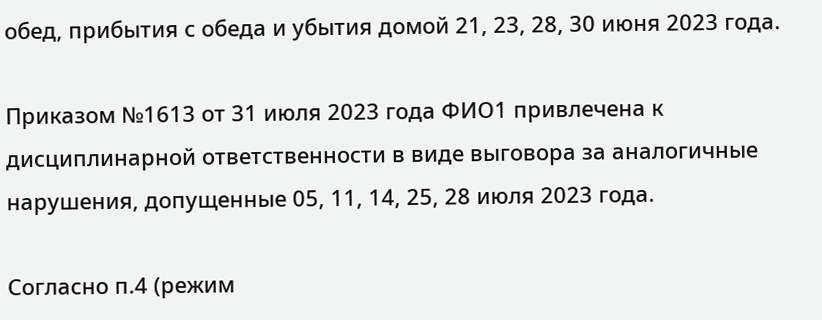обед, прибытия с обеда и убытия домой 21, 23, 28, 30 июня 2023 года.

Приказом №1613 от 31 июля 2023 года ФИО1 привлечена к дисциплинарной ответственности в виде выговора за аналогичные нарушения, допущенные 05, 11, 14, 25, 28 июля 2023 года.

Согласно п.4 (режим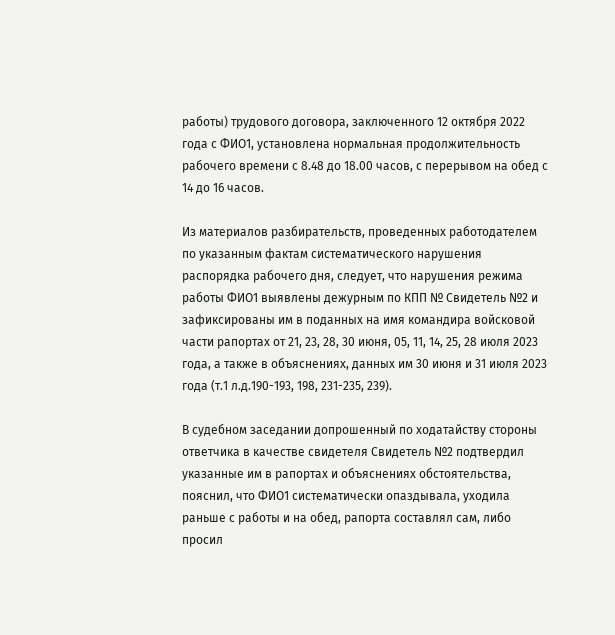работы) трудового договора, заключенного 12 октября 2022 года с ФИО1, установлена нормальная продолжительность рабочего времени с 8.48 до 18.00 часов, с перерывом на обед с 14 до 16 часов.

Из материалов разбирательств, проведенных работодателем по указанным фактам систематического нарушения распорядка рабочего дня, следует, что нарушения режима работы ФИО1 выявлены дежурным по КПП № Свидетель №2 и зафиксированы им в поданных на имя командира войсковой части рапортах от 21, 23, 28, 30 июня, 05, 11, 14, 25, 28 июля 2023 года, а также в объяснениях, данных им 30 июня и 31 июля 2023 года (т.1 л.д.190-193, 198, 231-235, 239).

В судебном заседании допрошенный по ходатайству стороны ответчика в качестве свидетеля Свидетель №2 подтвердил указанные им в рапортах и объяснениях обстоятельства, пояснил, что ФИО1 систематически опаздывала, уходила раньше с работы и на обед, рапорта составлял сам, либо просил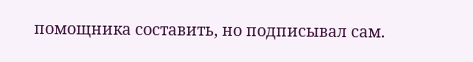помощника составить, но подписывал сам.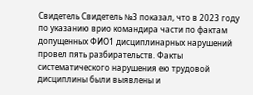Свидетель Свидетель №3 показал, что в 2023 году по указанию врио командира части по фактам допущенных ФИО1 дисциплинарных нарушений провел пять разбирательств. Факты систематического нарушения ею трудовой дисциплины были выявлены и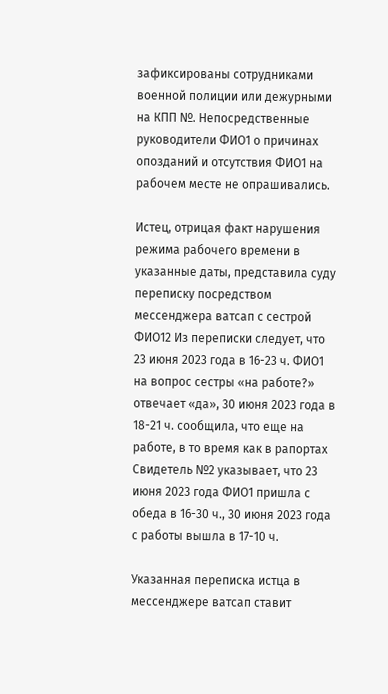зафиксированы сотрудниками военной полиции или дежурными на КПП №. Непосредственные руководители ФИО1 о причинах опозданий и отсутствия ФИО1 на рабочем месте не опрашивались.

Истец, отрицая факт нарушения режима рабочего времени в указанные даты, представила суду переписку посредством мессенджера ватсап с сестрой ФИО12 Из переписки следует, что 23 июня 2023 года в 16-23 ч. ФИО1 на вопрос сестры «на работе?» отвечает «да», 30 июня 2023 года в 18-21 ч. сообщила, что еще на работе, в то время как в рапортах Свидетель №2 указывает, что 23 июня 2023 года ФИО1 пришла с обеда в 16-30 ч., 30 июня 2023 года с работы вышла в 17-10 ч.

Указанная переписка истца в мессенджере ватсап ставит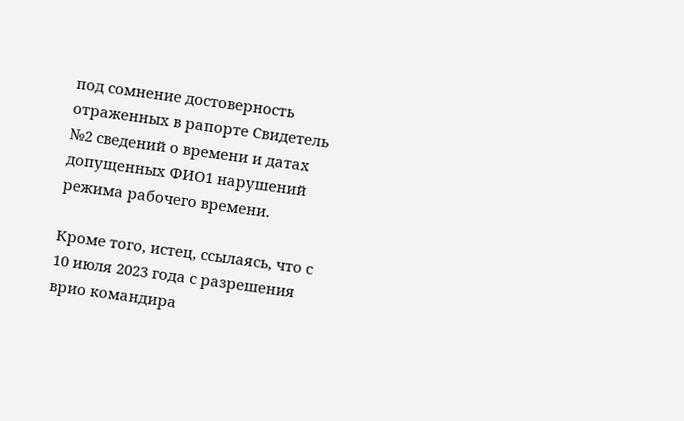под сомнение достоверность отраженных в рапорте Свидетель №2 сведений о времени и датах допущенных ФИО1 нарушений режима рабочего времени.

Кроме того, истец, ссылаясь, что с 10 июля 2023 года с разрешения врио командира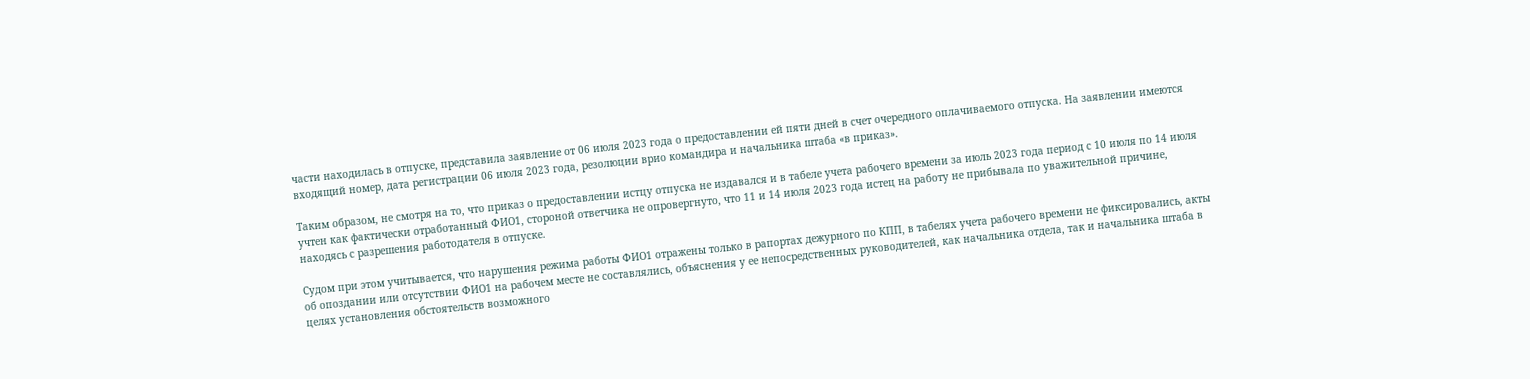части находилась в отпуске, представила заявление от 06 июля 2023 года о предоставлении ей пяти дней в счет очередного оплачиваемого отпуска. На заявлении имеются входящий номер, дата регистрации 06 июля 2023 года, резолюции врио командира и начальника штаба «в приказ».

Таким образом, не смотря на то, что приказ о предоставлении истцу отпуска не издавался и в табеле учета рабочего времени за июль 2023 года период с 10 июля по 14 июля учтен как фактически отработанный ФИО1, стороной ответчика не опровергнуто, что 11 и 14 июля 2023 года истец на работу не прибывала по уважительной причине, находясь с разрешения работодателя в отпуске.

Судом при этом учитывается, что нарушения режима работы ФИО1 отражены только в рапортах дежурного по КПП, в табелях учета рабочего времени не фиксировались, акты об опоздании или отсутствии ФИО1 на рабочем месте не составлялись, объяснения у ее непосредственных руководителей, как начальника отдела, так и начальника штаба в целях установления обстоятельств возможного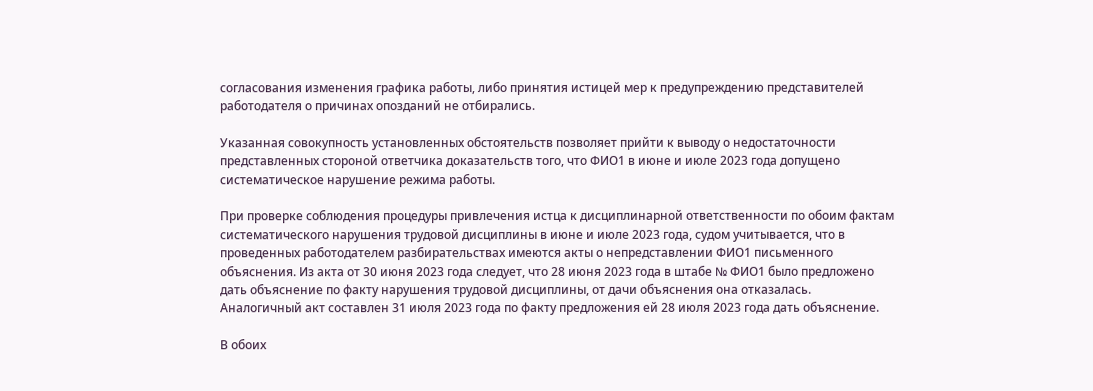согласования изменения графика работы, либо принятия истицей мер к предупреждению представителей работодателя о причинах опозданий не отбирались.

Указанная совокупность установленных обстоятельств позволяет прийти к выводу о недостаточности представленных стороной ответчика доказательств того, что ФИО1 в июне и июле 2023 года допущено систематическое нарушение режима работы.

При проверке соблюдения процедуры привлечения истца к дисциплинарной ответственности по обоим фактам систематического нарушения трудовой дисциплины в июне и июле 2023 года, судом учитывается, что в проведенных работодателем разбирательствах имеются акты о непредставлении ФИО1 письменного объяснения. Из акта от 30 июня 2023 года следует, что 28 июня 2023 года в штабе № ФИО1 было предложено дать объяснение по факту нарушения трудовой дисциплины, от дачи объяснения она отказалась. Аналогичный акт составлен 31 июля 2023 года по факту предложения ей 28 июля 2023 года дать объяснение.

В обоих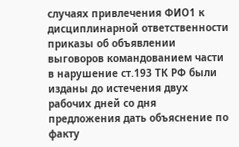случаях привлечения ФИО1 к дисциплинарной ответственности приказы об объявлении выговоров командованием части в нарушение ст.193 ТК РФ были изданы до истечения двух рабочих дней со дня предложения дать объяснение по факту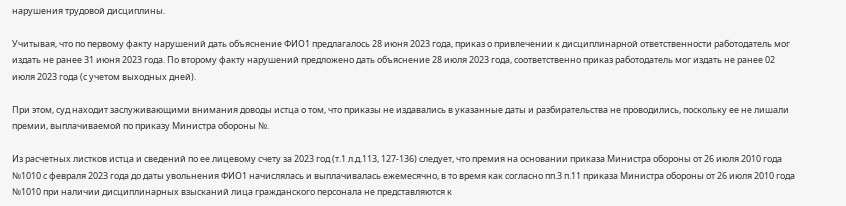нарушения трудовой дисциплины.

Учитывая, что по первому факту нарушений дать объяснение ФИО1 предлагалось 28 июня 2023 года, приказ о привлечении к дисциплинарной ответственности работодатель мог издать не ранее 31 июня 2023 года. По второму факту нарушений предложено дать объяснение 28 июля 2023 года, соответственно приказ работодатель мог издать не ранее 02 июля 2023 года (с учетом выходных дней).

При этом, суд находит заслуживающими внимания доводы истца о том, что приказы не издавались в указанные даты и разбирательства не проводились, поскольку ее не лишали премии, выплачиваемой по приказу Министра обороны №.

Из расчетных листков истца и сведений по ее лицевому счету за 2023 год (т.1 л.д.113, 127-136) следует, что премия на основании приказа Министра обороны от 26 июля 2010 года №1010 с февраля 2023 года до даты увольнения ФИО1 начислялась и выплачивалась ежемесячно, в то время как согласно пп.3 п.11 приказа Министра обороны от 26 июля 2010 года №1010 при наличии дисциплинарных взысканий лица гражданского персонала не представляются к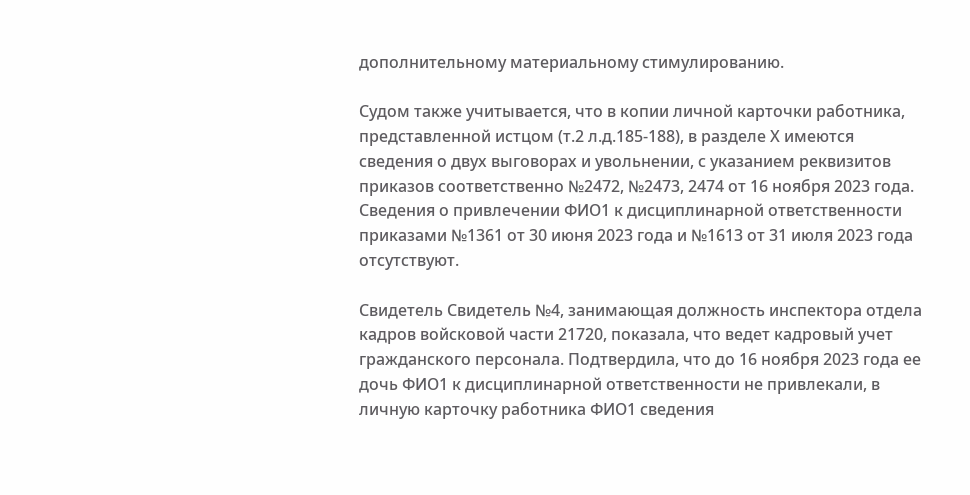дополнительному материальному стимулированию.

Судом также учитывается, что в копии личной карточки работника, представленной истцом (т.2 л.д.185-188), в разделе Х имеются сведения о двух выговорах и увольнении, с указанием реквизитов приказов соответственно №2472, №2473, 2474 от 16 ноября 2023 года. Сведения о привлечении ФИО1 к дисциплинарной ответственности приказами №1361 от 30 июня 2023 года и №1613 от 31 июля 2023 года отсутствуют.

Свидетель Свидетель №4, занимающая должность инспектора отдела кадров войсковой части 21720, показала, что ведет кадровый учет гражданского персонала. Подтвердила, что до 16 ноября 2023 года ее дочь ФИО1 к дисциплинарной ответственности не привлекали, в личную карточку работника ФИО1 сведения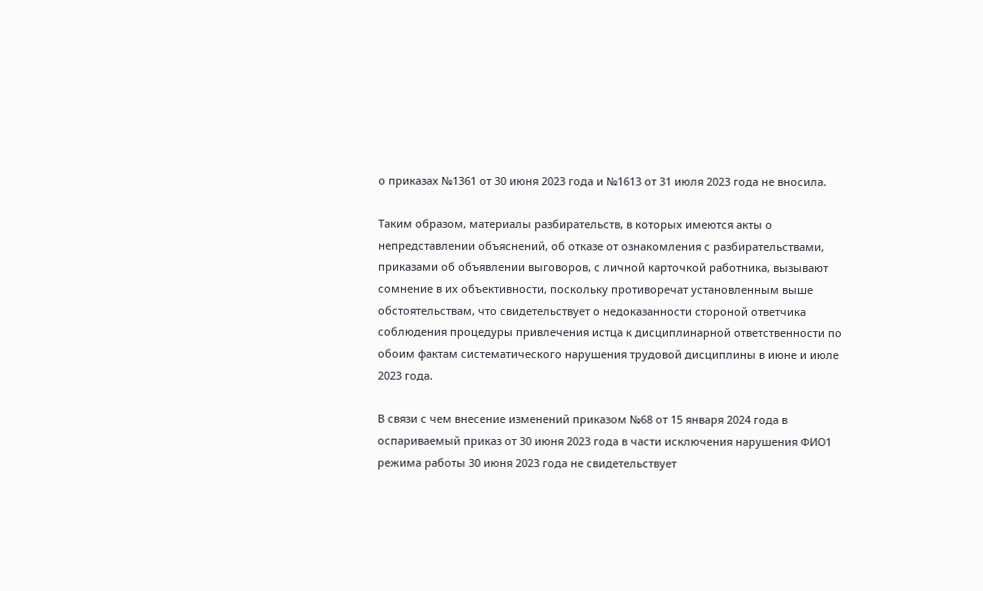о приказах №1361 от 30 июня 2023 года и №1613 от 31 июля 2023 года не вносила.

Таким образом, материалы разбирательств, в которых имеются акты о непредставлении объяснений, об отказе от ознакомления с разбирательствами, приказами об объявлении выговоров, с личной карточкой работника, вызывают сомнение в их объективности, поскольку противоречат установленным выше обстоятельствам, что свидетельствует о недоказанности стороной ответчика соблюдения процедуры привлечения истца к дисциплинарной ответственности по обоим фактам систематического нарушения трудовой дисциплины в июне и июле 2023 года.

В связи с чем внесение изменений приказом №68 от 15 января 2024 года в оспариваемый приказ от 30 июня 2023 года в части исключения нарушения ФИО1 режима работы 30 июня 2023 года не свидетельствует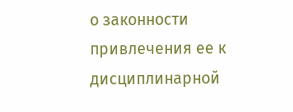о законности привлечения ее к дисциплинарной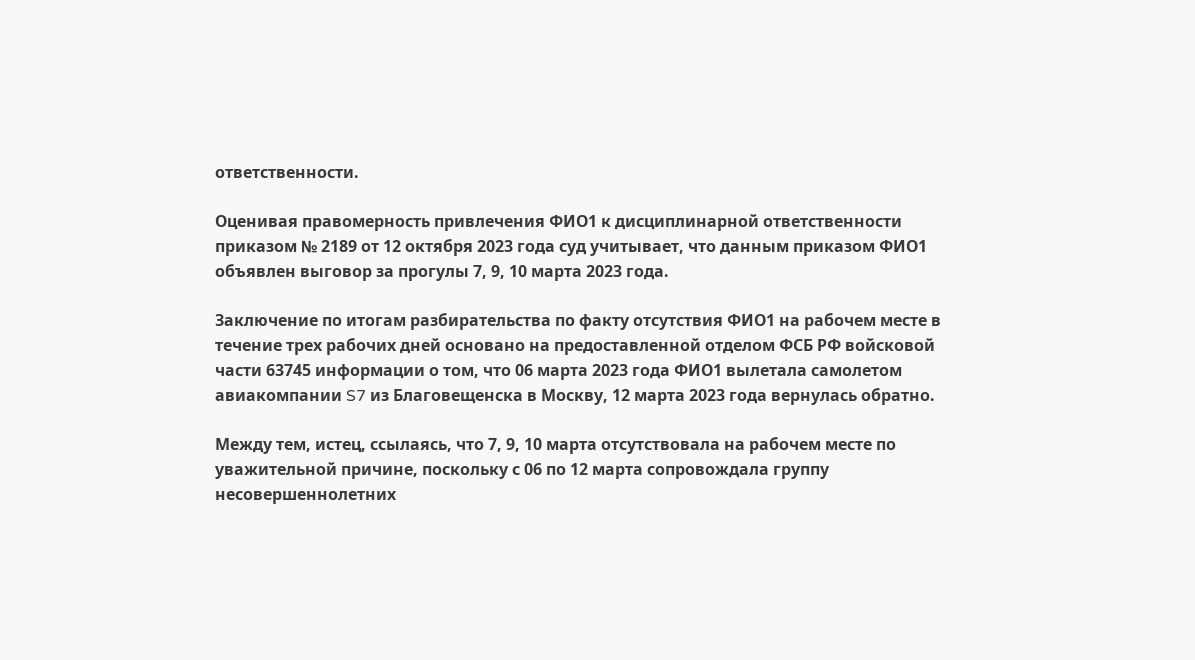ответственности.

Оценивая правомерность привлечения ФИО1 к дисциплинарной ответственности приказом № 2189 от 12 октября 2023 года суд учитывает, что данным приказом ФИО1 объявлен выговор за прогулы 7, 9, 10 марта 2023 года.

Заключение по итогам разбирательства по факту отсутствия ФИО1 на рабочем месте в течение трех рабочих дней основано на предоставленной отделом ФСБ РФ войсковой части 63745 информации о том, что 06 марта 2023 года ФИО1 вылетала самолетом авиакомпании S7 из Благовещенска в Москву, 12 марта 2023 года вернулась обратно.

Между тем, истец, ссылаясь, что 7, 9, 10 марта отсутствовала на рабочем месте по уважительной причине, поскольку с 06 по 12 марта сопровождала группу несовершеннолетних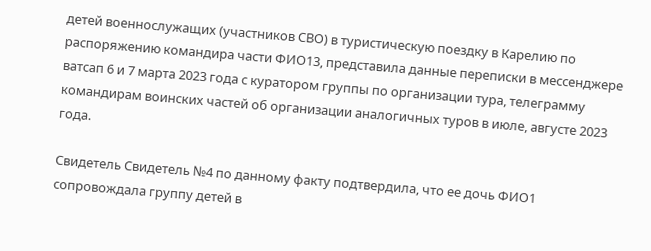детей военнослужащих (участников СВО) в туристическую поездку в Карелию по распоряжению командира части ФИО13, представила данные переписки в мессенджере ватсап 6 и 7 марта 2023 года с куратором группы по организации тура, телеграмму командирам воинских частей об организации аналогичных туров в июле, августе 2023 года.

Свидетель Свидетель №4 по данному факту подтвердила, что ее дочь ФИО1 сопровождала группу детей в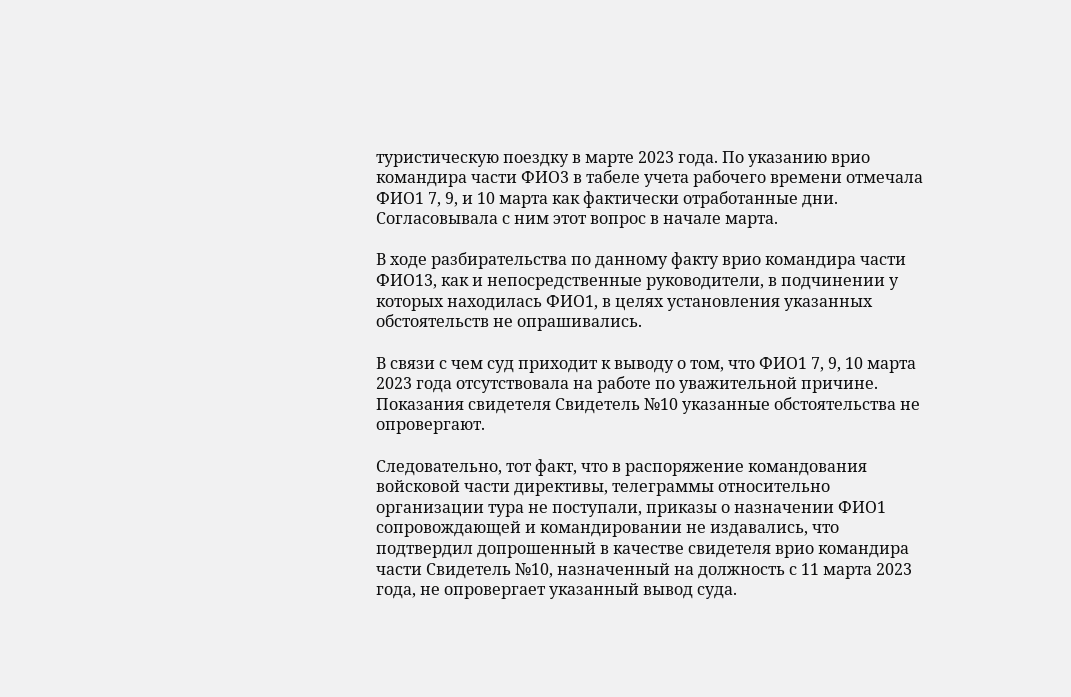туристическую поездку в марте 2023 года. По указанию врио командира части ФИО3 в табеле учета рабочего времени отмечала ФИО1 7, 9, и 10 марта как фактически отработанные дни. Согласовывала с ним этот вопрос в начале марта.

В ходе разбирательства по данному факту врио командира части ФИО13, как и непосредственные руководители, в подчинении у которых находилась ФИО1, в целях установления указанных обстоятельств не опрашивались.

В связи с чем суд приходит к выводу о том, что ФИО1 7, 9, 10 марта 2023 года отсутствовала на работе по уважительной причине. Показания свидетеля Свидетель №10 указанные обстоятельства не опровергают.

Следовательно, тот факт, что в распоряжение командования войсковой части директивы, телеграммы относительно организации тура не поступали, приказы о назначении ФИО1 сопровождающей и командировании не издавались, что подтвердил допрошенный в качестве свидетеля врио командира части Свидетель №10, назначенный на должность с 11 марта 2023 года, не опровергает указанный вывод суда.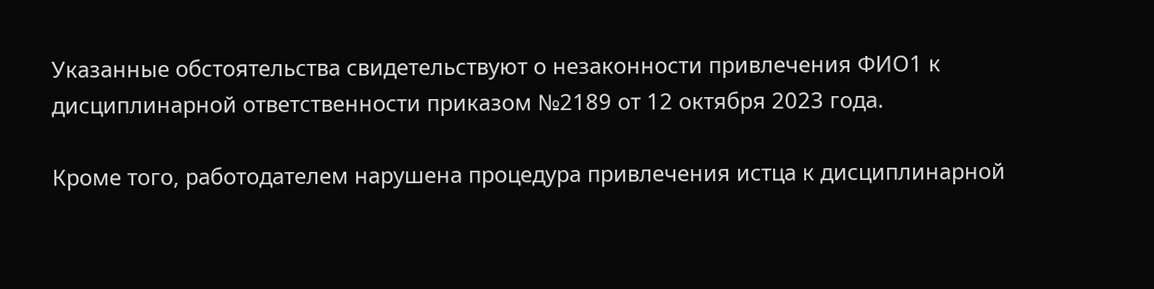Указанные обстоятельства свидетельствуют о незаконности привлечения ФИО1 к дисциплинарной ответственности приказом №2189 от 12 октября 2023 года.

Кроме того, работодателем нарушена процедура привлечения истца к дисциплинарной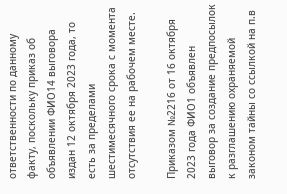ответственности по данному факту, поскольку приказ об объявлении ФИО14 выговора издан 12 октября 2023 года, то есть за пределами шестимесячного срока с момента отсутствия ее на рабочем месте.

Приказом №2216 от 16 октября 2023 года ФИО1 объявлен выговор за создание предпосылок к разглашению охраняемой законом тайны со ссылкой на п.в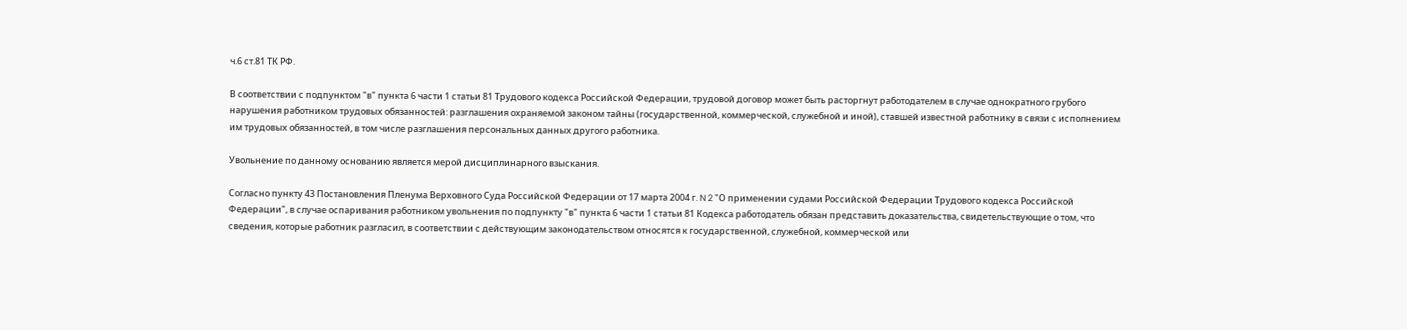ч.6 ст.81 ТК РФ.

В соответствии с подпунктом "в" пункта 6 части 1 статьи 81 Трудового кодекса Российской Федерации, трудовой договор может быть расторгнут работодателем в случае однократного грубого нарушения работником трудовых обязанностей: разглашения охраняемой законом тайны (государственной, коммерческой, служебной и иной), ставшей известной работнику в связи с исполнением им трудовых обязанностей, в том числе разглашения персональных данных другого работника.

Увольнение по данному основанию является мерой дисциплинарного взыскания.

Согласно пункту 43 Постановления Пленума Верховного Суда Российской Федерации от 17 марта 2004 г. N 2 "О применении судами Российской Федерации Трудового кодекса Российской Федерации", в случае оспаривания работником увольнения по подпункту "в" пункта 6 части 1 статьи 81 Кодекса работодатель обязан представить доказательства, свидетельствующие о том, что сведения, которые работник разгласил, в соответствии с действующим законодательством относятся к государственной, служебной, коммерческой или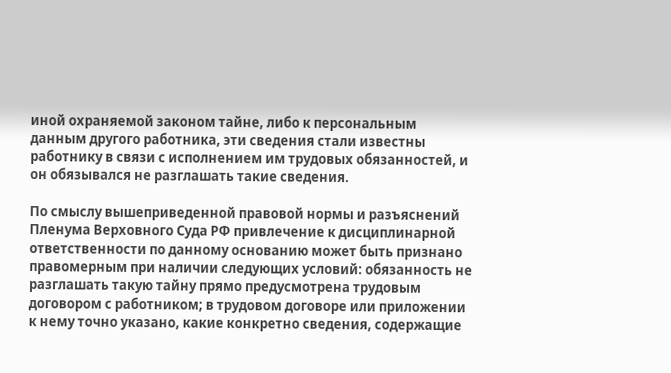иной охраняемой законом тайне, либо к персональным данным другого работника, эти сведения стали известны работнику в связи с исполнением им трудовых обязанностей, и он обязывался не разглашать такие сведения.

По смыслу вышеприведенной правовой нормы и разъяснений Пленума Верховного Суда РФ привлечение к дисциплинарной ответственности по данному основанию может быть признано правомерным при наличии следующих условий: обязанность не разглашать такую тайну прямо предусмотрена трудовым договором с работником; в трудовом договоре или приложении к нему точно указано, какие конкретно сведения, содержащие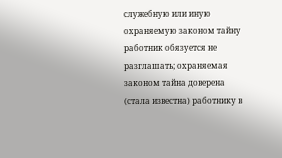служебную или иную охраняемую законом тайну работник обязуется не разглашать; охраняемая законом тайна доверена (стала известна) работнику в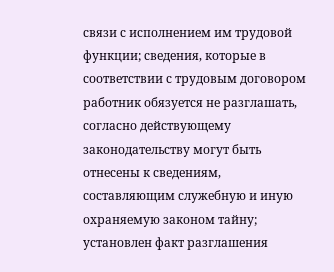связи с исполнением им трудовой функции; сведения, которые в соответствии с трудовым договором работник обязуется не разглашать, согласно действующему законодательству могут быть отнесены к сведениям, составляющим служебную и иную охраняемую законом тайну; установлен факт разглашения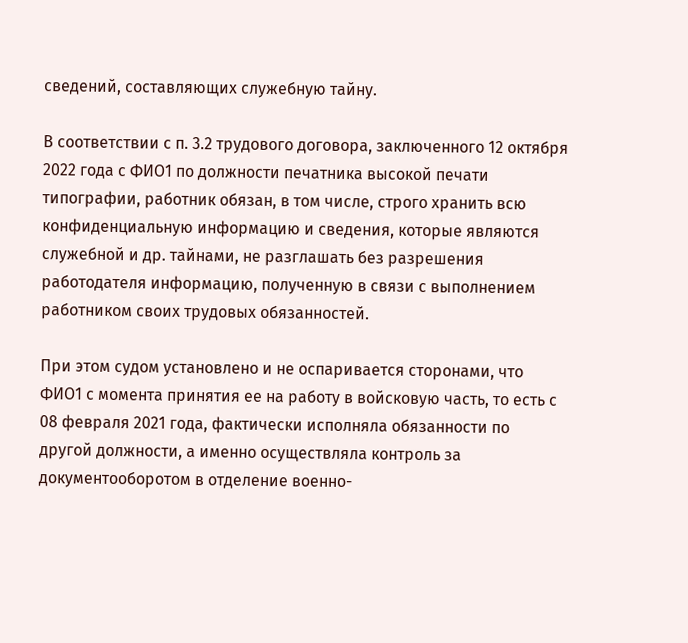сведений, составляющих служебную тайну.

В соответствии с п. 3.2 трудового договора, заключенного 12 октября 2022 года с ФИО1 по должности печатника высокой печати типографии, работник обязан, в том числе, строго хранить всю конфиденциальную информацию и сведения, которые являются служебной и др. тайнами, не разглашать без разрешения работодателя информацию, полученную в связи с выполнением работником своих трудовых обязанностей.

При этом судом установлено и не оспаривается сторонами, что ФИО1 с момента принятия ее на работу в войсковую часть, то есть с 08 февраля 2021 года, фактически исполняла обязанности по другой должности, а именно осуществляла контроль за документооборотом в отделение военно-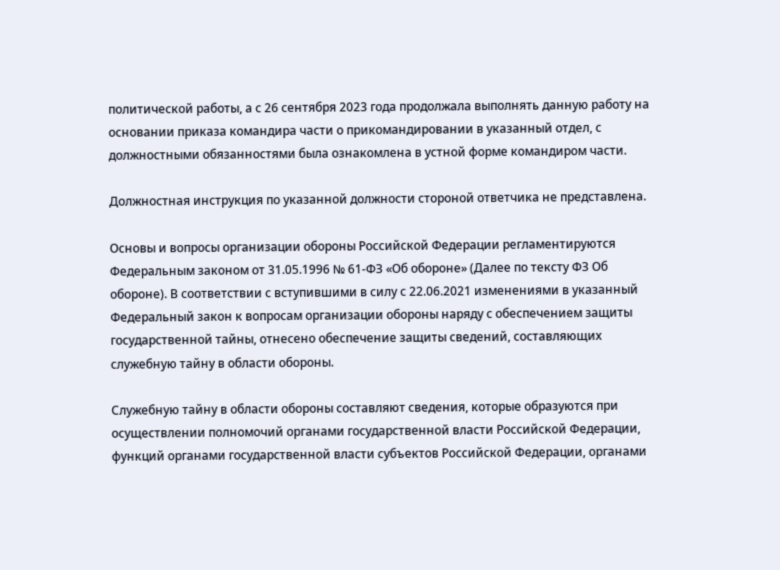политической работы, а с 26 сентября 2023 года продолжала выполнять данную работу на основании приказа командира части о прикомандировании в указанный отдел, с должностными обязанностями была ознакомлена в устной форме командиром части.

Должностная инструкция по указанной должности стороной ответчика не представлена.

Основы и вопросы организации обороны Российской Федерации регламентируются Федеральным законом от 31.05.1996 № 61-ФЗ «Об обороне» (Далее по тексту ФЗ Об обороне). В соответствии с вступившими в силу с 22.06.2021 изменениями в указанный Федеральный закон к вопросам организации обороны наряду с обеспечением защиты государственной тайны, отнесено обеспечение защиты сведений, составляющих служебную тайну в области обороны.

Служебную тайну в области обороны составляют сведения, которые образуются при осуществлении полномочий органами государственной власти Российской Федерации, функций органами государственной власти субъектов Российской Федерации, органами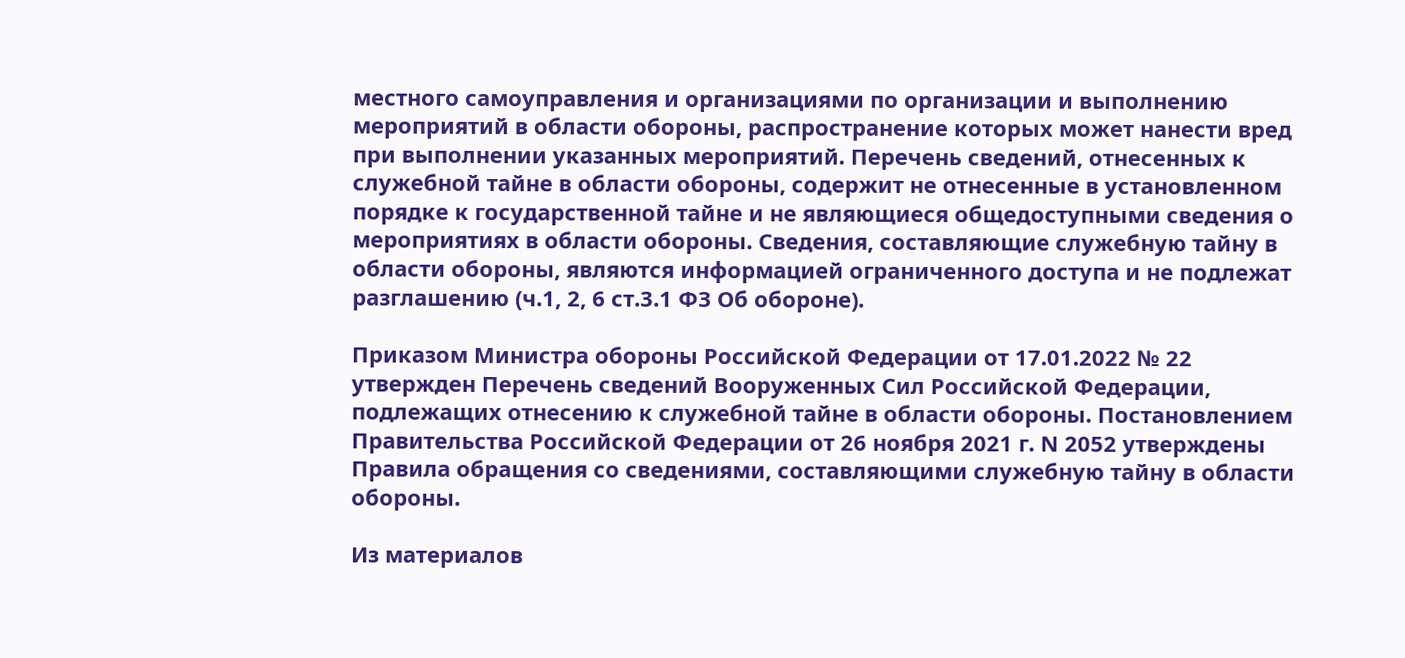местного самоуправления и организациями по организации и выполнению мероприятий в области обороны, распространение которых может нанести вред при выполнении указанных мероприятий. Перечень сведений, отнесенных к служебной тайне в области обороны, содержит не отнесенные в установленном порядке к государственной тайне и не являющиеся общедоступными сведения о мероприятиях в области обороны. Сведения, составляющие служебную тайну в области обороны, являются информацией ограниченного доступа и не подлежат разглашению (ч.1, 2, 6 ст.3.1 ФЗ Об обороне).

Приказом Министра обороны Российской Федерации от 17.01.2022 № 22 утвержден Перечень сведений Вооруженных Сил Российской Федерации, подлежащих отнесению к служебной тайне в области обороны. Постановлением Правительства Российской Федерации от 26 ноября 2021 г. N 2052 утверждены Правила обращения со сведениями, составляющими служебную тайну в области обороны.

Из материалов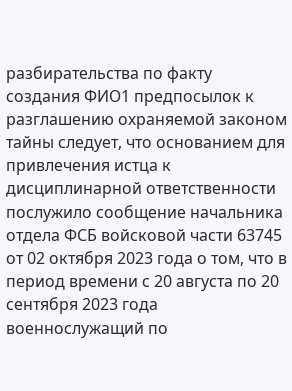разбирательства по факту создания ФИО1 предпосылок к разглашению охраняемой законом тайны следует, что основанием для привлечения истца к дисциплинарной ответственности послужило сообщение начальника отдела ФСБ войсковой части 63745 от 02 октября 2023 года о том, что в период времени с 20 августа по 20 сентября 2023 года военнослужащий по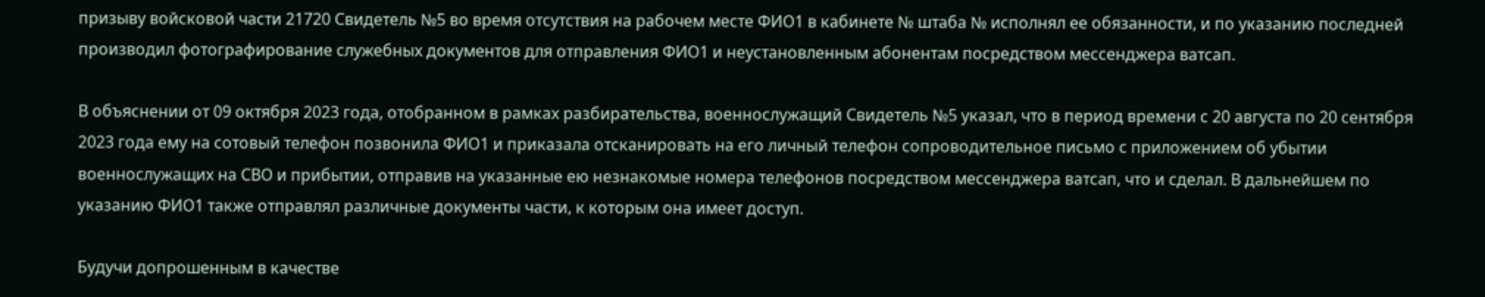призыву войсковой части 21720 Свидетель №5 во время отсутствия на рабочем месте ФИО1 в кабинете № штаба № исполнял ее обязанности, и по указанию последней производил фотографирование служебных документов для отправления ФИО1 и неустановленным абонентам посредством мессенджера ватсап.

В объяснении от 09 октября 2023 года, отобранном в рамках разбирательства, военнослужащий Свидетель №5 указал, что в период времени с 20 августа по 20 сентября 2023 года ему на сотовый телефон позвонила ФИО1 и приказала отсканировать на его личный телефон сопроводительное письмо с приложением об убытии военнослужащих на СВО и прибытии, отправив на указанные ею незнакомые номера телефонов посредством мессенджера ватсап, что и сделал. В дальнейшем по указанию ФИО1 также отправлял различные документы части, к которым она имеет доступ.

Будучи допрошенным в качестве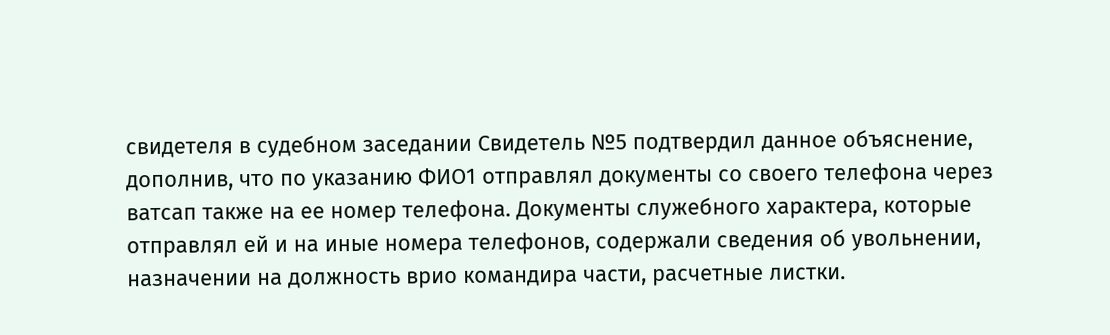свидетеля в судебном заседании Свидетель №5 подтвердил данное объяснение, дополнив, что по указанию ФИО1 отправлял документы со своего телефона через ватсап также на ее номер телефона. Документы служебного характера, которые отправлял ей и на иные номера телефонов, содержали сведения об увольнении, назначении на должность врио командира части, расчетные листки.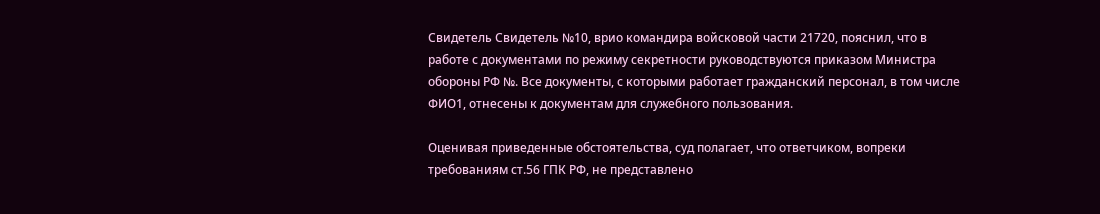Свидетель Свидетель №10, врио командира войсковой части 21720, пояснил, что в работе с документами по режиму секретности руководствуются приказом Министра обороны РФ №. Все документы, с которыми работает гражданский персонал, в том числе ФИО1, отнесены к документам для служебного пользования.

Оценивая приведенные обстоятельства, суд полагает, что ответчиком, вопреки требованиям ст.56 ГПК РФ, не представлено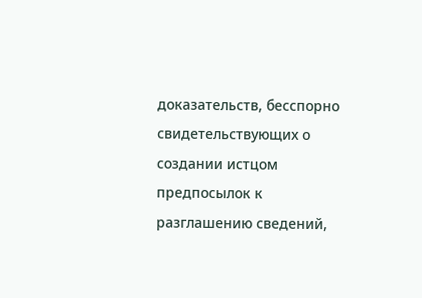доказательств, бесспорно свидетельствующих о создании истцом предпосылок к разглашению сведений,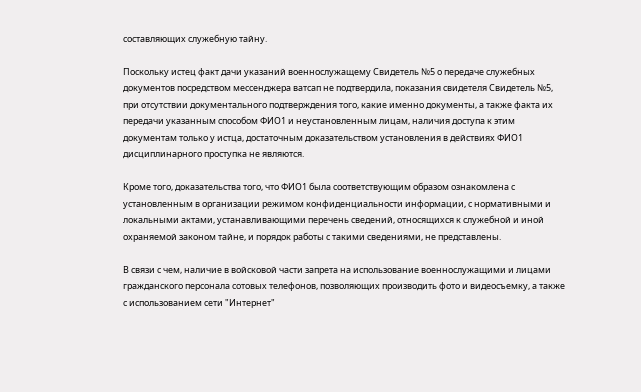составляющих служебную тайну.

Поскольку истец факт дачи указаний военнослужащему Свидетель №5 о передаче служебных документов посредством мессенджера ватсап не подтвердила, показания свидетеля Свидетель №5, при отсутствии документального подтверждения того, какие именно документы, а также факта их передачи указанным способом ФИО1 и неустановленным лицам, наличия доступа к этим документам только у истца, достаточным доказательством установления в действиях ФИО1 дисциплинарного проступка не являются.

Кроме того, доказательства того, что ФИО1 была соответствующим образом ознакомлена с установленным в организации режимом конфиденциальности информации, с нормативными и локальными актами, устанавливающими перечень сведений, относящихся к служебной и иной охраняемой законом тайне, и порядок работы с такими сведениями, не представлены.

В связи с чем, наличие в войсковой части запрета на использование военнослужащими и лицами гражданского персонала сотовых телефонов, позволяющих производить фото и видеосъемку, а также с использованием сети "Интернет"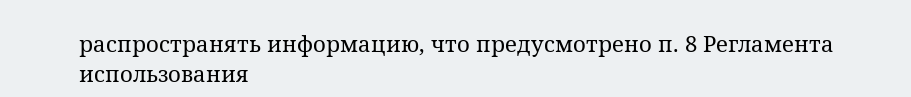распространять информацию, что предусмотрено п. 8 Регламента использования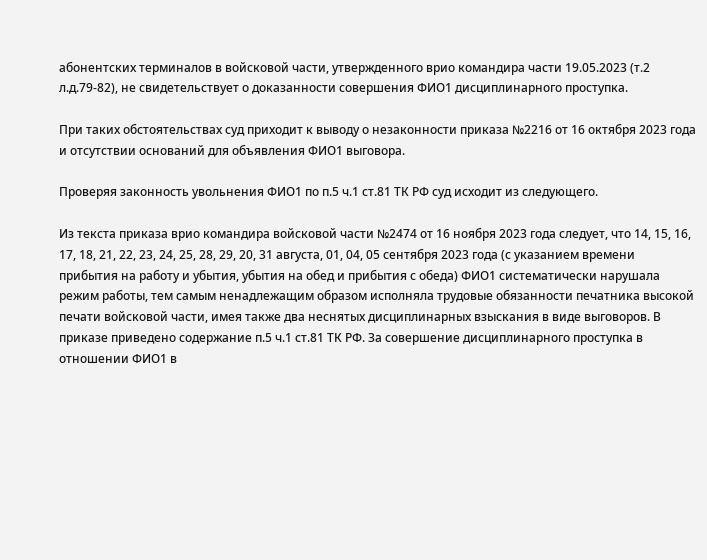абонентских терминалов в войсковой части, утвержденного врио командира части 19.05.2023 (т.2 л.д.79-82), не свидетельствует о доказанности совершения ФИО1 дисциплинарного проступка.

При таких обстоятельствах суд приходит к выводу о незаконности приказа №2216 от 16 октября 2023 года и отсутствии оснований для объявления ФИО1 выговора.

Проверяя законность увольнения ФИО1 по п.5 ч.1 ст.81 ТК РФ суд исходит из следующего.

Из текста приказа врио командира войсковой части №2474 от 16 ноября 2023 года следует, что 14, 15, 16, 17, 18, 21, 22, 23, 24, 25, 28, 29, 20, 31 августа, 01, 04, 05 сентября 2023 года (с указанием времени прибытия на работу и убытия, убытия на обед и прибытия с обеда) ФИО1 систематически нарушала режим работы, тем самым ненадлежащим образом исполняла трудовые обязанности печатника высокой печати войсковой части, имея также два неснятых дисциплинарных взыскания в виде выговоров. В приказе приведено содержание п.5 ч.1 ст.81 ТК РФ. За совершение дисциплинарного проступка в отношении ФИО1 в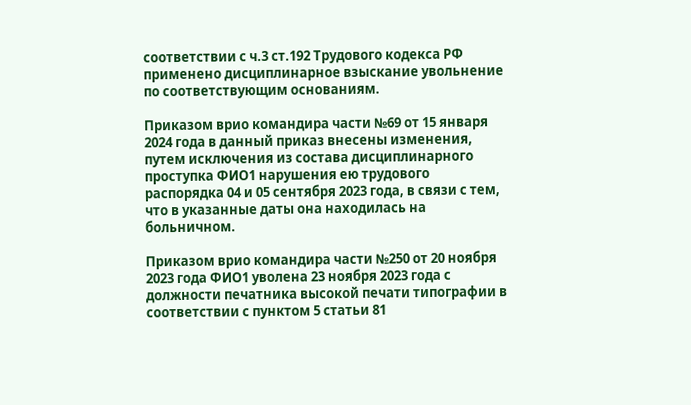соответствии с ч.3 ст.192 Трудового кодекса РФ применено дисциплинарное взыскание увольнение по соответствующим основаниям.

Приказом врио командира части №69 от 15 января 2024 года в данный приказ внесены изменения, путем исключения из состава дисциплинарного проступка ФИО1 нарушения ею трудового распорядка 04 и 05 сентября 2023 года, в связи с тем, что в указанные даты она находилась на больничном.

Приказом врио командира части №250 от 20 ноября 2023 года ФИО1 уволена 23 ноября 2023 года с должности печатника высокой печати типографии в соответствии с пунктом 5 статьи 81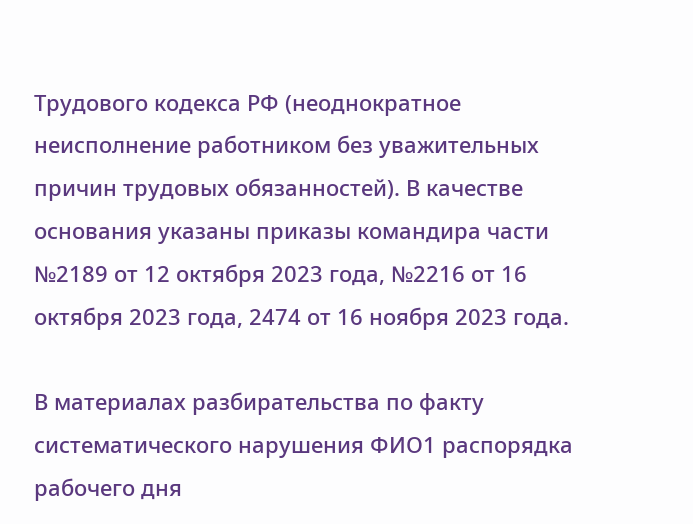Трудового кодекса РФ (неоднократное неисполнение работником без уважительных причин трудовых обязанностей). В качестве основания указаны приказы командира части №2189 от 12 октября 2023 года, №2216 от 16 октября 2023 года, 2474 от 16 ноября 2023 года.

В материалах разбирательства по факту систематического нарушения ФИО1 распорядка рабочего дня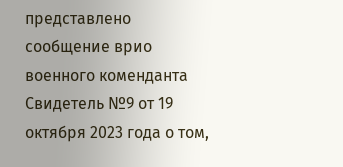представлено сообщение врио военного коменданта Свидетель №9 от 19 октября 2023 года о том,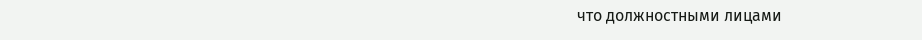что должностными лицами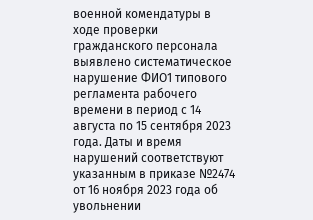военной комендатуры в ходе проверки гражданского персонала выявлено систематическое нарушение ФИО1 типового регламента рабочего времени в период с 14 августа по 15 сентября 2023 года. Даты и время нарушений соответствуют указанным в приказе №2474 от 16 ноября 2023 года об увольнении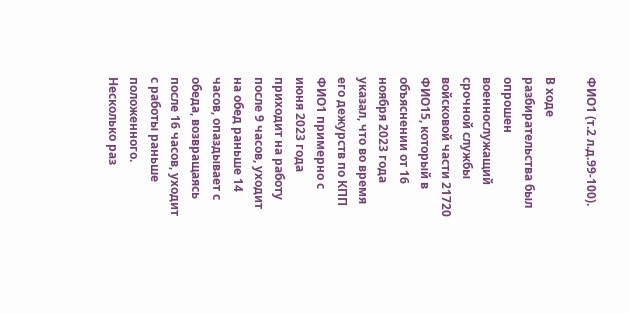ФИО1 (т.2 л.д.99-100).

В ходе разбирательства был опрошен военнослужащий срочной службы войсковой части 21720 ФИО15, который в объяснении от 16 ноября 2023 года указал, что во время его дежурств по КПП ФИО1 примерно с июня 2023 года приходит на работу после 9 часов, уходит на обед раньше 14 часов, опаздывает с обеда, возвращаясь после 16 часов, уходит с работы раньше положенного. Несколько раз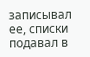записывал ее, списки подавал в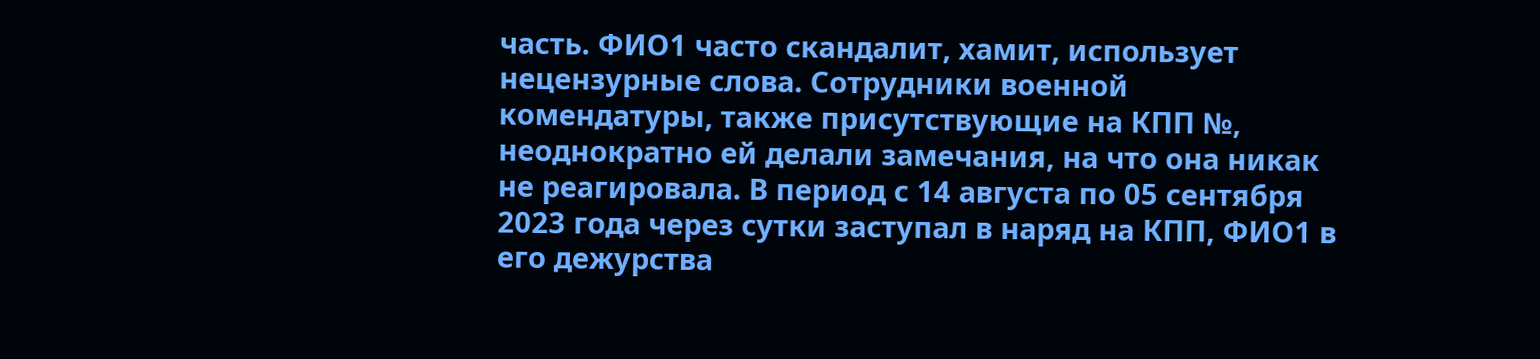часть. ФИО1 часто скандалит, хамит, использует нецензурные слова. Сотрудники военной комендатуры, также присутствующие на КПП №, неоднократно ей делали замечания, на что она никак не реагировала. В период с 14 августа по 05 сентября 2023 года через сутки заступал в наряд на КПП, ФИО1 в его дежурства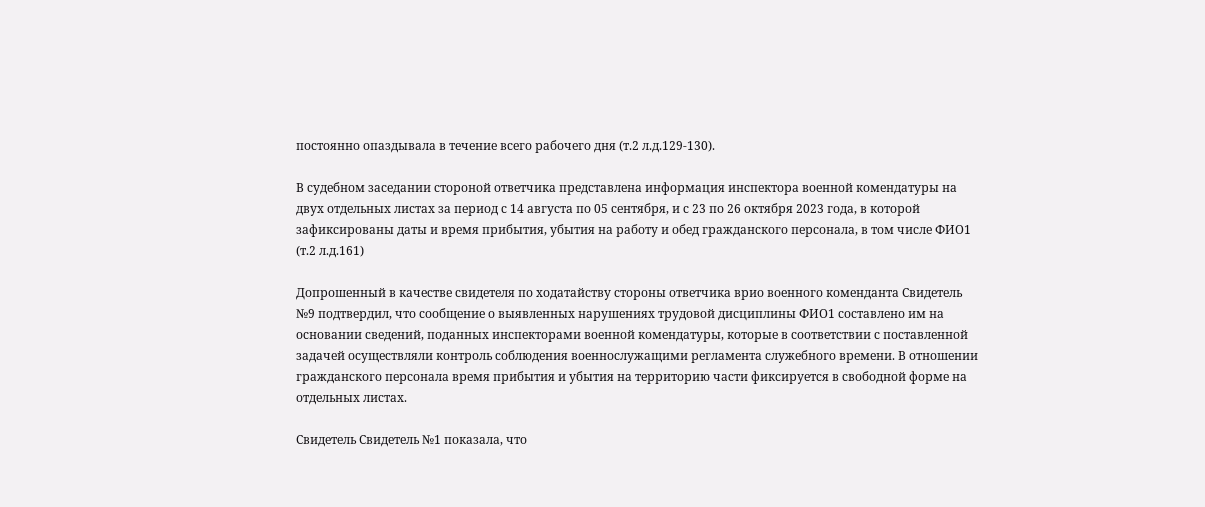постоянно опаздывала в течение всего рабочего дня (т.2 л.д.129-130).

В судебном заседании стороной ответчика представлена информация инспектора военной комендатуры на двух отдельных листах за период с 14 августа по 05 сентября, и с 23 по 26 октября 2023 года, в которой зафиксированы даты и время прибытия, убытия на работу и обед гражданского персонала, в том числе ФИО1 (т.2 л.д.161)

Допрошенный в качестве свидетеля по ходатайству стороны ответчика врио военного коменданта Свидетель №9 подтвердил, что сообщение о выявленных нарушениях трудовой дисциплины ФИО1 составлено им на основании сведений, поданных инспекторами военной комендатуры, которые в соответствии с поставленной задачей осуществляли контроль соблюдения военнослужащими регламента служебного времени. В отношении гражданского персонала время прибытия и убытия на территорию части фиксируется в свободной форме на отдельных листах.

Свидетель Свидетель №1 показала, что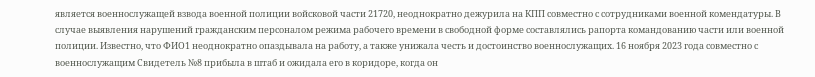является военнослужащей взвода военной полиции войсковой части 21720, неоднократно дежурила на КПП совместно с сотрудниками военной комендатуры. В случае выявления нарушений гражданским персоналом режима рабочего времени в свободной форме составлялись рапорта командованию части или военной полиции. Известно, что ФИО1 неоднократно опаздывала на работу, а также унижала честь и достоинство военнослужащих. 16 ноября 2023 года совместно с военнослужащим Свидетель №8 прибыла в штаб и ожидала его в коридоре, когда он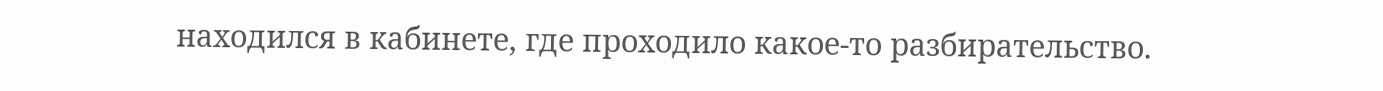находился в кабинете, где проходило какое-то разбирательство.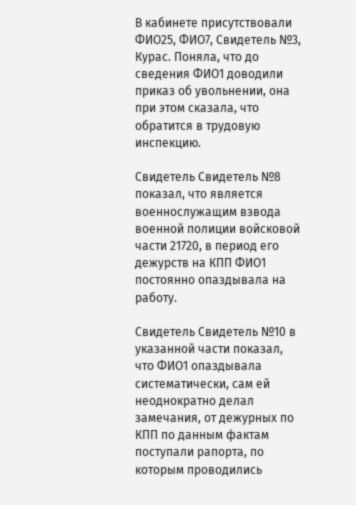В кабинете присутствовали ФИО25, ФИО7, Свидетель №3, Курас. Поняла, что до сведения ФИО1 доводили приказ об увольнении, она при этом сказала, что обратится в трудовую инспекцию.

Свидетель Свидетель №8 показал, что является военнослужащим взвода военной полиции войсковой части 21720, в период его дежурств на КПП ФИО1 постоянно опаздывала на работу.

Свидетель Свидетель №10 в указанной части показал, что ФИО1 опаздывала систематически, сам ей неоднократно делал замечания, от дежурных по КПП по данным фактам поступали рапорта, по которым проводились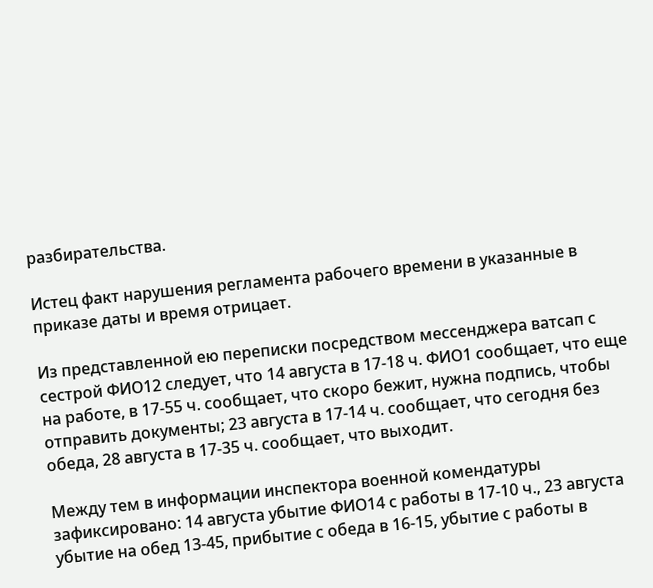разбирательства.

Истец факт нарушения регламента рабочего времени в указанные в приказе даты и время отрицает.

Из представленной ею переписки посредством мессенджера ватсап с сестрой ФИО12 следует, что 14 августа в 17-18 ч. ФИО1 сообщает, что еще на работе, в 17-55 ч. сообщает, что скоро бежит, нужна подпись, чтобы отправить документы; 23 августа в 17-14 ч. сообщает, что сегодня без обеда, 28 августа в 17-35 ч. сообщает, что выходит.

Между тем в информации инспектора военной комендатуры зафиксировано: 14 августа убытие ФИО14 с работы в 17-10 ч., 23 августа убытие на обед 13-45, прибытие с обеда в 16-15, убытие с работы в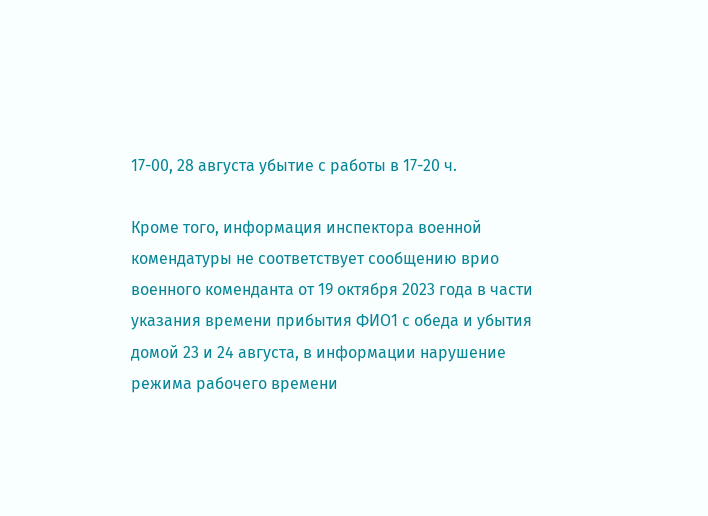17-00, 28 августа убытие с работы в 17-20 ч.

Кроме того, информация инспектора военной комендатуры не соответствует сообщению врио военного коменданта от 19 октября 2023 года в части указания времени прибытия ФИО1 с обеда и убытия домой 23 и 24 августа, в информации нарушение режима рабочего времени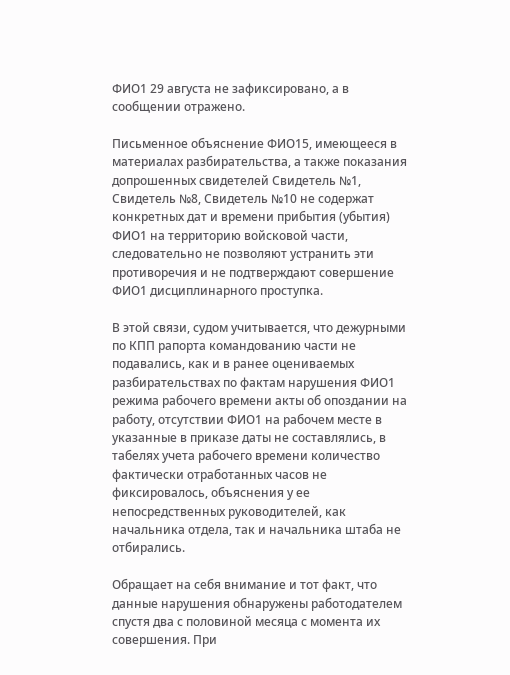ФИО1 29 августа не зафиксировано, а в сообщении отражено.

Письменное объяснение ФИО15, имеющееся в материалах разбирательства, а также показания допрошенных свидетелей Свидетель №1, Свидетель №8, Свидетель №10 не содержат конкретных дат и времени прибытия (убытия) ФИО1 на территорию войсковой части, следовательно не позволяют устранить эти противоречия и не подтверждают совершение ФИО1 дисциплинарного проступка.

В этой связи, судом учитывается, что дежурными по КПП рапорта командованию части не подавались, как и в ранее оцениваемых разбирательствах по фактам нарушения ФИО1 режима рабочего времени акты об опоздании на работу, отсутствии ФИО1 на рабочем месте в указанные в приказе даты не составлялись, в табелях учета рабочего времени количество фактически отработанных часов не фиксировалось, объяснения у ее непосредственных руководителей, как начальника отдела, так и начальника штаба не отбирались.

Обращает на себя внимание и тот факт, что данные нарушения обнаружены работодателем спустя два с половиной месяца с момента их совершения. При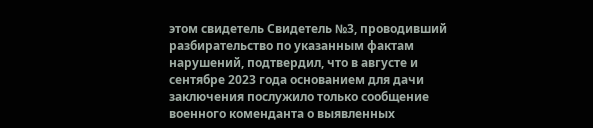этом свидетель Свидетель №3, проводивший разбирательство по указанным фактам нарушений, подтвердил, что в августе и сентябре 2023 года основанием для дачи заключения послужило только сообщение военного коменданта о выявленных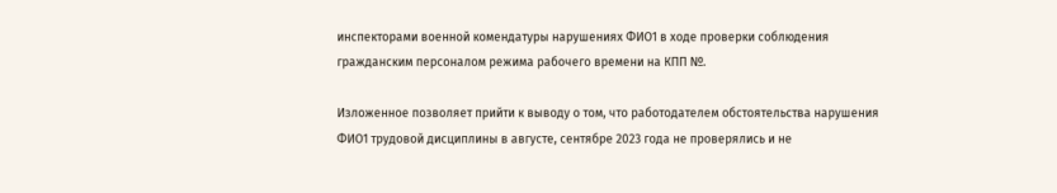инспекторами военной комендатуры нарушениях ФИО1 в ходе проверки соблюдения гражданским персоналом режима рабочего времени на КПП №.

Изложенное позволяет прийти к выводу о том, что работодателем обстоятельства нарушения ФИО1 трудовой дисциплины в августе, сентябре 2023 года не проверялись и не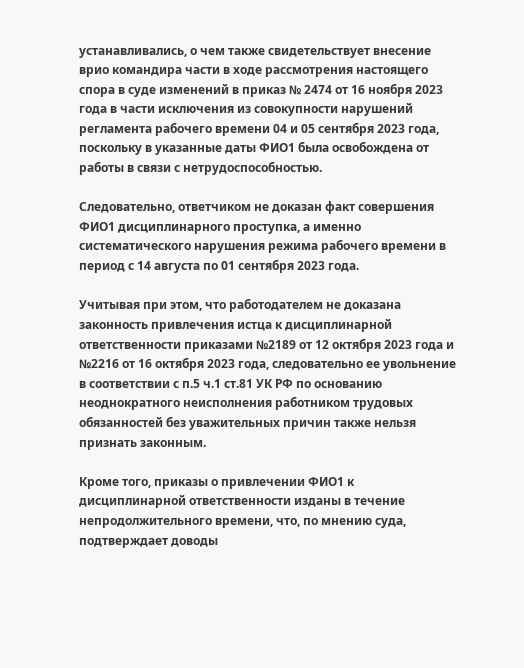устанавливались, о чем также свидетельствует внесение врио командира части в ходе рассмотрения настоящего спора в суде изменений в приказ № 2474 от 16 ноября 2023 года в части исключения из совокупности нарушений регламента рабочего времени 04 и 05 сентября 2023 года, поскольку в указанные даты ФИО1 была освобождена от работы в связи с нетрудоспособностью.

Следовательно, ответчиком не доказан факт совершения ФИО1 дисциплинарного проступка, а именно систематического нарушения режима рабочего времени в период с 14 августа по 01 сентября 2023 года.

Учитывая при этом, что работодателем не доказана законность привлечения истца к дисциплинарной ответственности приказами №2189 от 12 октября 2023 года и №2216 от 16 октября 2023 года, следовательно ее увольнение в соответствии с п.5 ч.1 ст.81 УК РФ по основанию неоднократного неисполнения работником трудовых обязанностей без уважительных причин также нельзя признать законным.

Кроме того, приказы о привлечении ФИО1 к дисциплинарной ответственности изданы в течение непродолжительного времени, что, по мнению суда, подтверждает доводы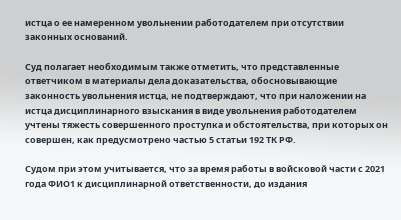истца о ее намеренном увольнении работодателем при отсутствии законных оснований.

Суд полагает необходимым также отметить, что представленные ответчиком в материалы дела доказательства, обосновывающие законность увольнения истца, не подтверждают, что при наложении на истца дисциплинарного взыскания в виде увольнения работодателем учтены тяжесть совершенного проступка и обстоятельства, при которых он совершен, как предусмотрено частью 5 статьи 192 ТК РФ.

Судом при этом учитывается, что за время работы в войсковой части с 2021 года ФИО1 к дисциплинарной ответственности, до издания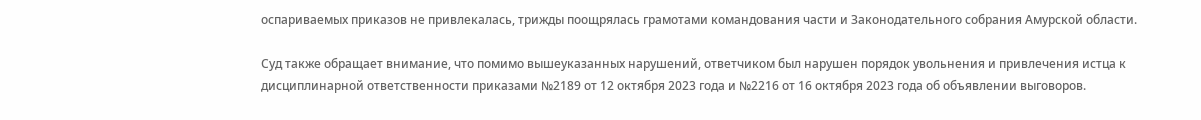оспариваемых приказов не привлекалась, трижды поощрялась грамотами командования части и Законодательного собрания Амурской области.

Суд также обращает внимание, что помимо вышеуказанных нарушений, ответчиком был нарушен порядок увольнения и привлечения истца к дисциплинарной ответственности приказами №2189 от 12 октября 2023 года и №2216 от 16 октября 2023 года об объявлении выговоров.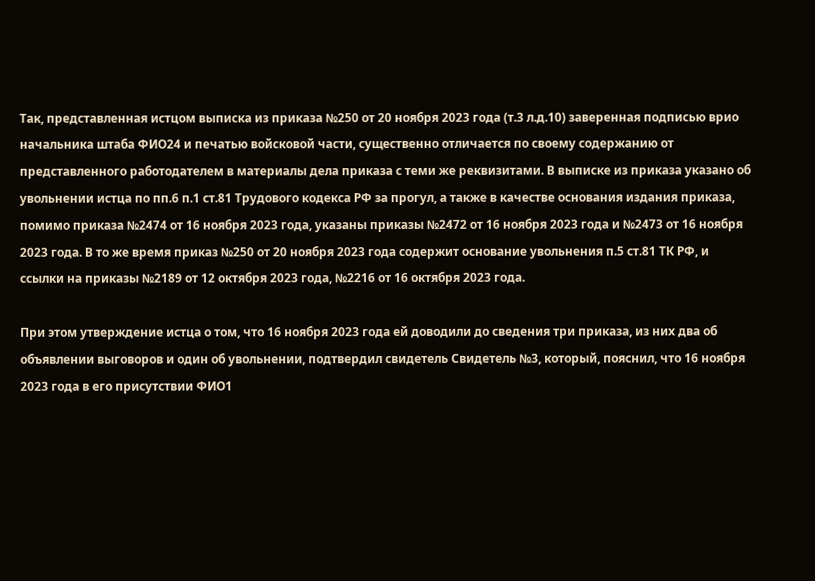Так, представленная истцом выписка из приказа №250 от 20 ноября 2023 года (т.3 л.д.10) заверенная подписью врио начальника штаба ФИО24 и печатью войсковой части, существенно отличается по своему содержанию от представленного работодателем в материалы дела приказа с теми же реквизитами. В выписке из приказа указано об увольнении истца по пп.6 п.1 ст.81 Трудового кодекса РФ за прогул, а также в качестве основания издания приказа, помимо приказа №2474 от 16 ноября 2023 года, указаны приказы №2472 от 16 ноября 2023 года и №2473 от 16 ноября 2023 года. В то же время приказ №250 от 20 ноября 2023 года содержит основание увольнения п.5 ст.81 ТК РФ, и ссылки на приказы №2189 от 12 октября 2023 года, №2216 от 16 октября 2023 года.

При этом утверждение истца о том, что 16 ноября 2023 года ей доводили до сведения три приказа, из них два об объявлении выговоров и один об увольнении, подтвердил свидетель Свидетель №3, который, пояснил, что 16 ноября 2023 года в его присутствии ФИО1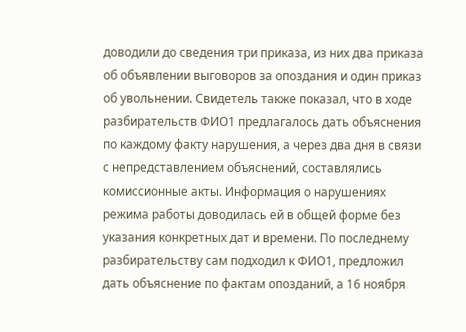доводили до сведения три приказа, из них два приказа об объявлении выговоров за опоздания и один приказ об увольнении. Свидетель также показал, что в ходе разбирательств ФИО1 предлагалось дать объяснения по каждому факту нарушения, а через два дня в связи с непредставлением объяснений, составлялись комиссионные акты. Информация о нарушениях режима работы доводилась ей в общей форме без указания конкретных дат и времени. По последнему разбирательству сам подходил к ФИО1, предложил дать объяснение по фактам опозданий, а 16 ноября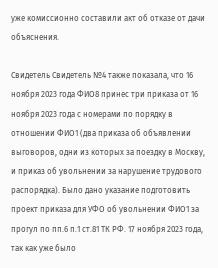уже комиссионно составили акт об отказе от дачи объяснения.

Свидетель Свидетель №4 также показала, что 16 ноября 2023 года ФИО8 принес три приказа от 16 ноября 2023 года с номерами по порядку в отношении ФИО1 (два приказа об объявлении выговоров, одни из которых за поездку в Москву, и приказ об увольнении за нарушение трудового распорядка). Было дано указание подготовить проект приказа для УФО об увольнении ФИО1 за прогул по пп.6 п.1 ст.81 ТК РФ. 17 ноября 2023 года, так как уже было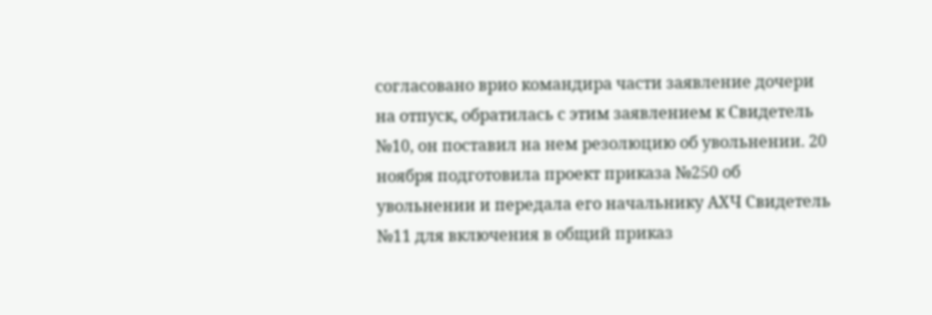согласовано врио командира части заявление дочери на отпуск, обратилась с этим заявлением к Свидетель №10, он поставил на нем резолюцию об увольнении. 20 ноября подготовила проект приказа №250 об увольнении и передала его начальнику АХЧ Свидетель №11 для включения в общий приказ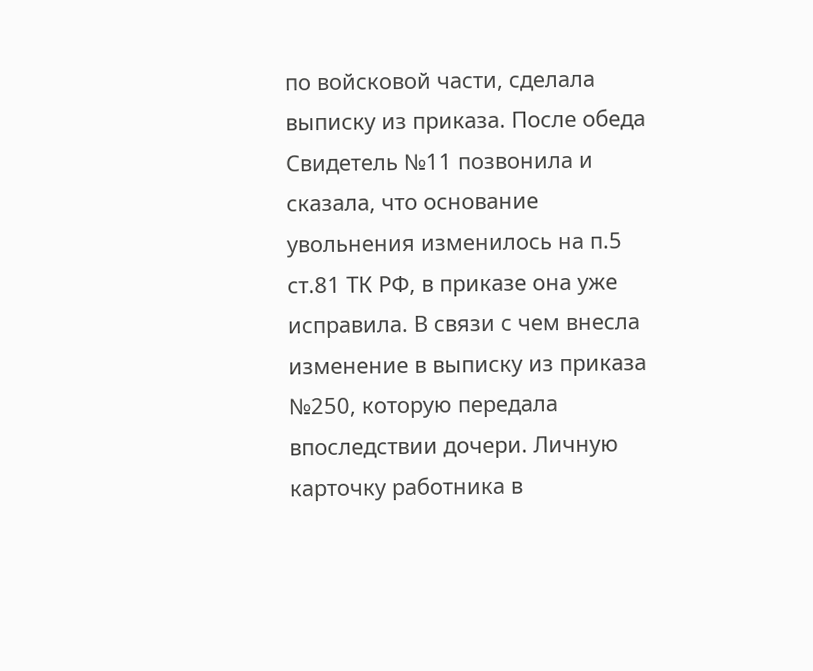по войсковой части, сделала выписку из приказа. После обеда Свидетель №11 позвонила и сказала, что основание увольнения изменилось на п.5 ст.81 ТК РФ, в приказе она уже исправила. В связи с чем внесла изменение в выписку из приказа №250, которую передала впоследствии дочери. Личную карточку работника в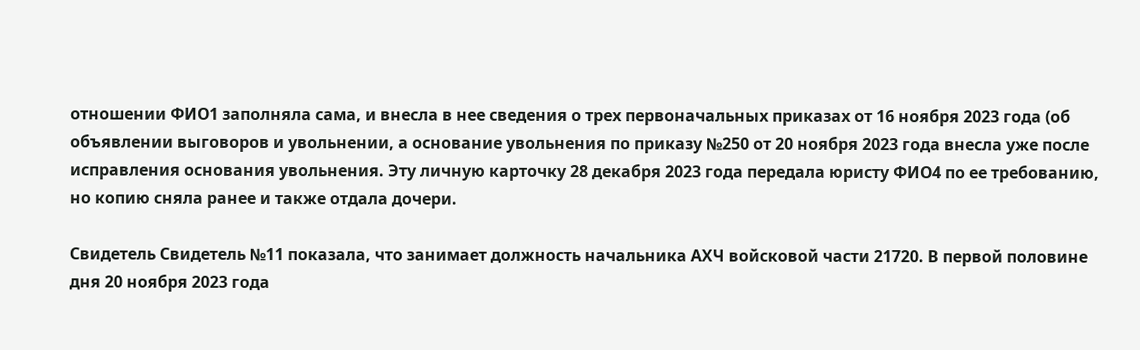отношении ФИО1 заполняла сама, и внесла в нее сведения о трех первоначальных приказах от 16 ноября 2023 года (об объявлении выговоров и увольнении, а основание увольнения по приказу №250 от 20 ноября 2023 года внесла уже после исправления основания увольнения. Эту личную карточку 28 декабря 2023 года передала юристу ФИО4 по ее требованию, но копию сняла ранее и также отдала дочери.

Свидетель Свидетель №11 показала, что занимает должность начальника АХЧ войсковой части 21720. В первой половине дня 20 ноября 2023 года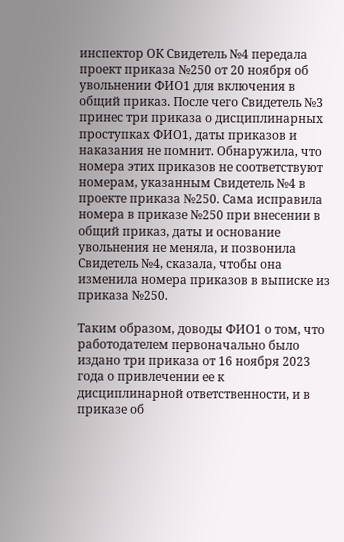инспектор ОК Свидетель №4 передала проект приказа №250 от 20 ноября об увольнении ФИО1 для включения в общий приказ. После чего Свидетель №3 принес три приказа о дисциплинарных проступках ФИО1, даты приказов и наказания не помнит. Обнаружила, что номера этих приказов не соответствуют номерам, указанным Свидетель №4 в проекте приказа №250. Сама исправила номера в приказе №250 при внесении в общий приказ, даты и основание увольнения не меняла, и позвонила Свидетель №4, сказала, чтобы она изменила номера приказов в выписке из приказа №250.

Таким образом, доводы ФИО1 о том, что работодателем первоначально было издано три приказа от 16 ноября 2023 года о привлечении ее к дисциплинарной ответственности, и в приказе об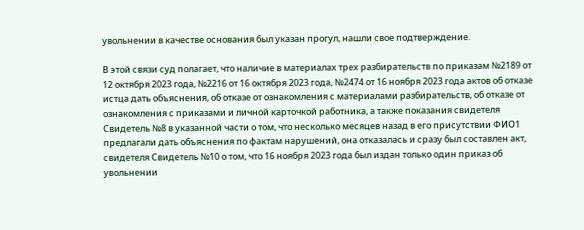увольнении в качестве основания был указан прогул, нашли свое подтверждение.

В этой связи суд полагает, что наличие в материалах трех разбирательств по приказам №2189 от 12 октября 2023 года, №2216 от 16 октября 2023 года, №2474 от 16 ноября 2023 года актов об отказе истца дать объяснения, об отказе от ознакомления с материалами разбирательств, об отказе от ознакомления с приказами и личной карточкой работника, а также показания свидетеля Свидетель №8 в указанной части о том, что несколько месяцев назад в его присутствии ФИО1 предлагали дать объяснения по фактам нарушений, она отказалась и сразу был составлен акт, свидетеля Свидетель №10 о том, что 16 ноября 2023 года был издан только один приказ об увольнении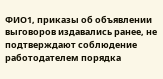ФИО1, приказы об объявлении выговоров издавались ранее, не подтверждают соблюдение работодателем порядка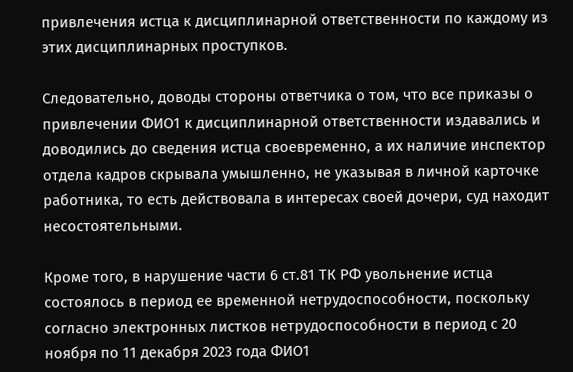привлечения истца к дисциплинарной ответственности по каждому из этих дисциплинарных проступков.

Следовательно, доводы стороны ответчика о том, что все приказы о привлечении ФИО1 к дисциплинарной ответственности издавались и доводились до сведения истца своевременно, а их наличие инспектор отдела кадров скрывала умышленно, не указывая в личной карточке работника, то есть действовала в интересах своей дочери, суд находит несостоятельными.

Кроме того, в нарушение части 6 ст.81 ТК РФ увольнение истца состоялось в период ее временной нетрудоспособности, поскольку согласно электронных листков нетрудоспособности в период с 20 ноября по 11 декабря 2023 года ФИО1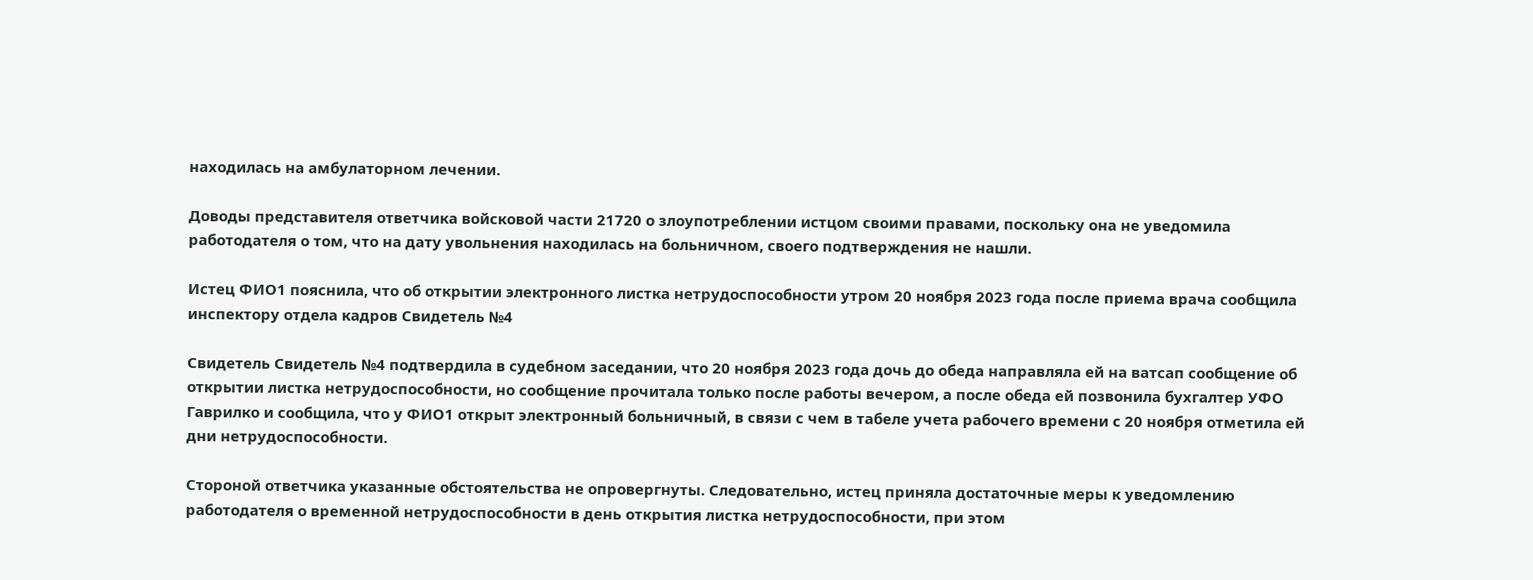находилась на амбулаторном лечении.

Доводы представителя ответчика войсковой части 21720 о злоупотреблении истцом своими правами, поскольку она не уведомила работодателя о том, что на дату увольнения находилась на больничном, своего подтверждения не нашли.

Истец ФИО1 пояснила, что об открытии электронного листка нетрудоспособности утром 20 ноября 2023 года после приема врача сообщила инспектору отдела кадров Свидетель №4

Свидетель Свидетель №4 подтвердила в судебном заседании, что 20 ноября 2023 года дочь до обеда направляла ей на ватсап сообщение об открытии листка нетрудоспособности, но сообщение прочитала только после работы вечером, а после обеда ей позвонила бухгалтер УФО Гаврилко и сообщила, что у ФИО1 открыт электронный больничный, в связи с чем в табеле учета рабочего времени с 20 ноября отметила ей дни нетрудоспособности.

Стороной ответчика указанные обстоятельства не опровергнуты. Следовательно, истец приняла достаточные меры к уведомлению работодателя о временной нетрудоспособности в день открытия листка нетрудоспособности, при этом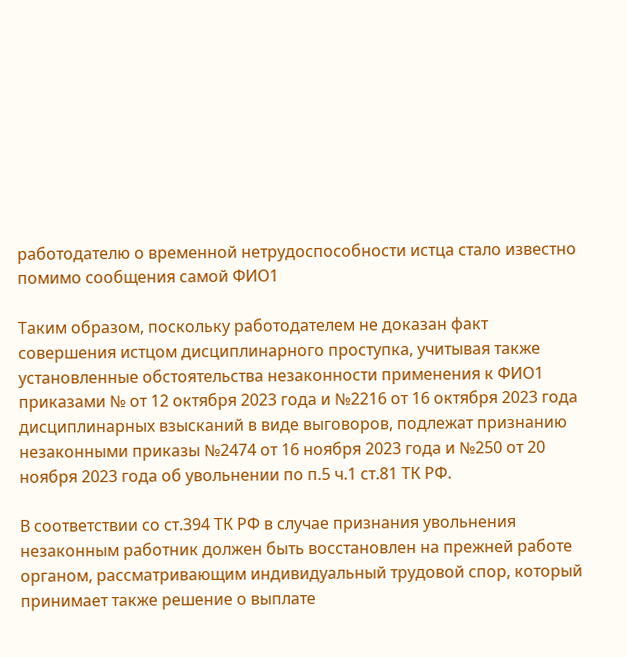работодателю о временной нетрудоспособности истца стало известно помимо сообщения самой ФИО1

Таким образом, поскольку работодателем не доказан факт совершения истцом дисциплинарного проступка, учитывая также установленные обстоятельства незаконности применения к ФИО1 приказами № от 12 октября 2023 года и №2216 от 16 октября 2023 года дисциплинарных взысканий в виде выговоров, подлежат признанию незаконными приказы №2474 от 16 ноября 2023 года и №250 от 20 ноября 2023 года об увольнении по п.5 ч.1 ст.81 ТК РФ.

В соответствии со ст.394 ТК РФ в случае признания увольнения незаконным работник должен быть восстановлен на прежней работе органом, рассматривающим индивидуальный трудовой спор, который принимает также решение о выплате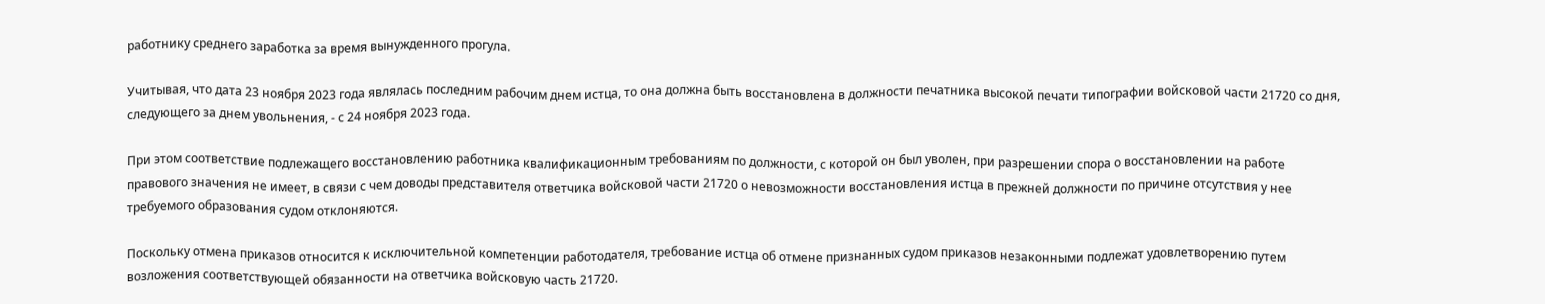работнику среднего заработка за время вынужденного прогула.

Учитывая, что дата 23 ноября 2023 года являлась последним рабочим днем истца, то она должна быть восстановлена в должности печатника высокой печати типографии войсковой части 21720 со дня, следующего за днем увольнения, - с 24 ноября 2023 года.

При этом соответствие подлежащего восстановлению работника квалификационным требованиям по должности, с которой он был уволен, при разрешении спора о восстановлении на работе правового значения не имеет, в связи с чем доводы представителя ответчика войсковой части 21720 о невозможности восстановления истца в прежней должности по причине отсутствия у нее требуемого образования судом отклоняются.

Поскольку отмена приказов относится к исключительной компетенции работодателя, требование истца об отмене признанных судом приказов незаконными подлежат удовлетворению путем возложения соответствующей обязанности на ответчика войсковую часть 21720.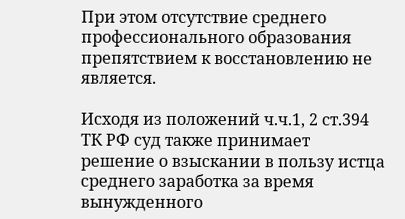При этом отсутствие среднего профессионального образования препятствием к восстановлению не является.

Исходя из положений ч.ч.1, 2 ст.394 ТК РФ суд также принимает решение о взыскании в пользу истца среднего заработка за время вынужденного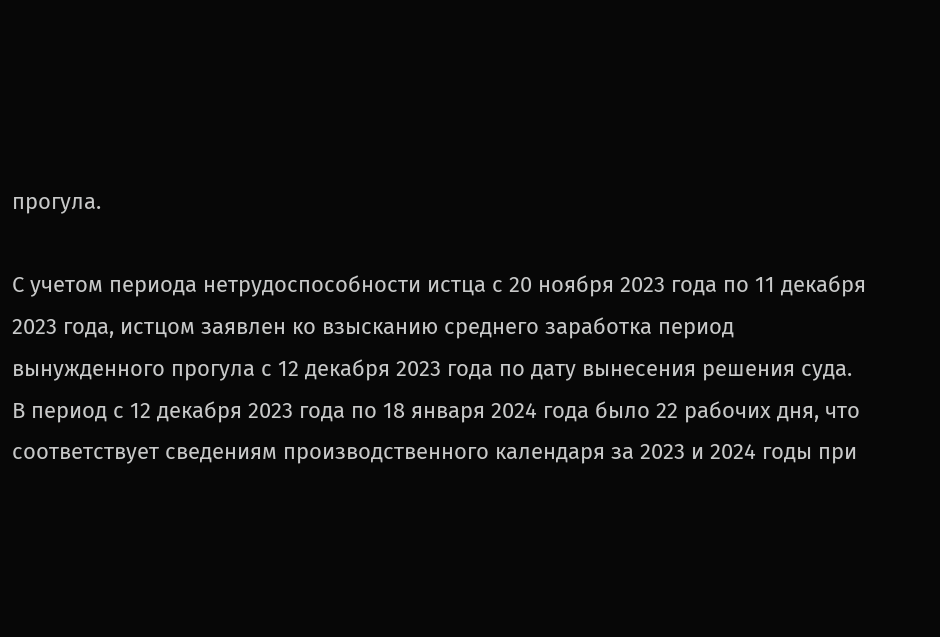прогула.

С учетом периода нетрудоспособности истца с 20 ноября 2023 года по 11 декабря 2023 года, истцом заявлен ко взысканию среднего заработка период вынужденного прогула с 12 декабря 2023 года по дату вынесения решения суда. В период с 12 декабря 2023 года по 18 января 2024 года было 22 рабочих дня, что соответствует сведениям производственного календаря за 2023 и 2024 годы при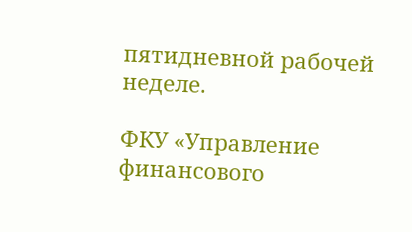пятидневной рабочей неделе.

ФКУ «Управление финансового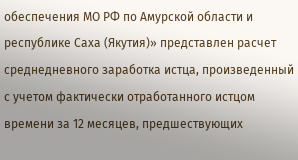обеспечения МО РФ по Амурской области и республике Саха (Якутия)» представлен расчет среднедневного заработка истца, произведенный с учетом фактически отработанного истцом времени за 12 месяцев, предшествующих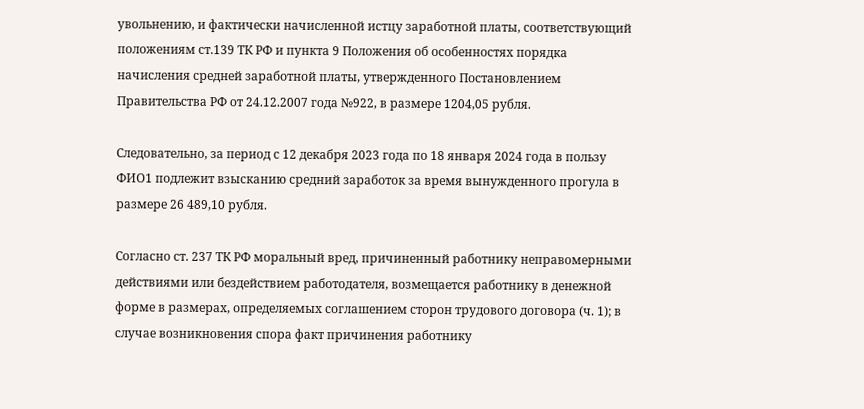увольнению, и фактически начисленной истцу заработной платы, соответствующий положениям ст.139 ТК РФ и пункта 9 Положения об особенностях порядка начисления средней заработной платы, утвержденного Постановлением Правительства РФ от 24.12.2007 года №922, в размере 1204,05 рубля.

Следовательно, за период с 12 декабря 2023 года по 18 января 2024 года в пользу ФИО1 подлежит взысканию средний заработок за время вынужденного прогула в размере 26 489,10 рубля.

Согласно ст. 237 ТК РФ моральный вред, причиненный работнику неправомерными действиями или бездействием работодателя, возмещается работнику в денежной форме в размерах, определяемых соглашением сторон трудового договора (ч. 1); в случае возникновения спора факт причинения работнику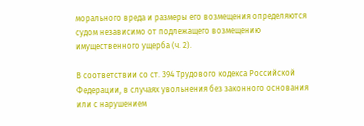морального вреда и размеры его возмещения определяются судом независимо от подлежащего возмещению имущественного ущерба (ч. 2).

В соответствии со ст. 394 Трудового кодекса Российской Федерации, в случаях увольнения без законного основания или с нарушением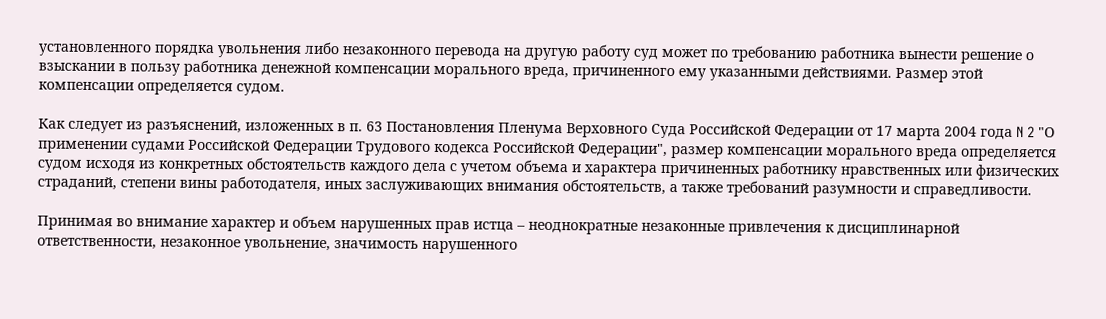установленного порядка увольнения либо незаконного перевода на другую работу суд может по требованию работника вынести решение о взыскании в пользу работника денежной компенсации морального вреда, причиненного ему указанными действиями. Размер этой компенсации определяется судом.

Как следует из разъяснений, изложенных в п. 63 Постановления Пленума Верховного Суда Российской Федерации от 17 марта 2004 года N 2 "О применении судами Российской Федерации Трудового кодекса Российской Федерации", размер компенсации морального вреда определяется судом исходя из конкретных обстоятельств каждого дела с учетом объема и характера причиненных работнику нравственных или физических страданий, степени вины работодателя, иных заслуживающих внимания обстоятельств, а также требований разумности и справедливости.

Принимая во внимание характер и объем нарушенных прав истца – неоднократные незаконные привлечения к дисциплинарной ответственности, незаконное увольнение, значимость нарушенного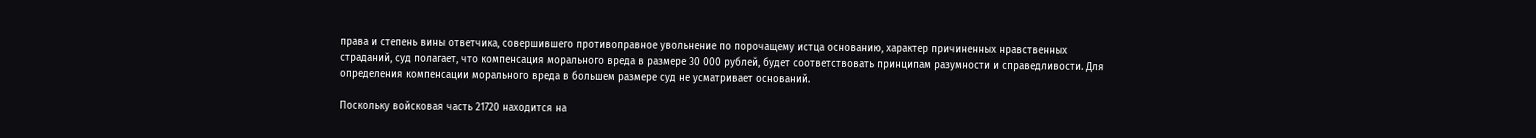права и степень вины ответчика, совершившего противоправное увольнение по порочащему истца основанию, характер причиненных нравственных страданий, суд полагает, что компенсация морального вреда в размере 30 000 рублей, будет соответствовать принципам разумности и справедливости. Для определения компенсации морального вреда в большем размере суд не усматривает оснований.

Поскольку войсковая часть 21720 находится на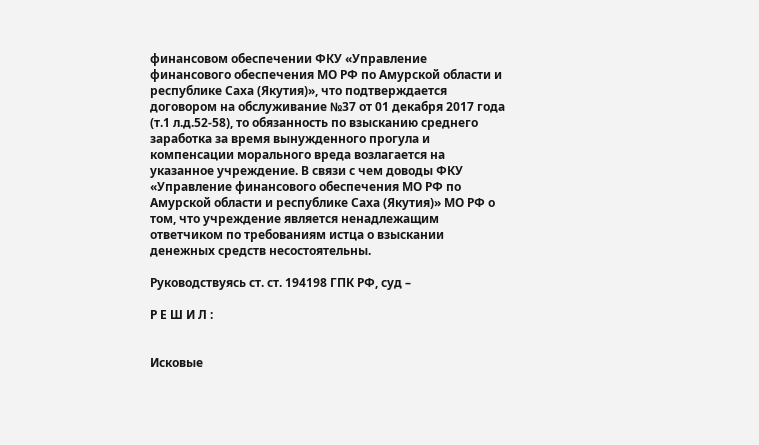финансовом обеспечении ФКУ «Управление финансового обеспечения МО РФ по Амурской области и республике Саха (Якутия)», что подтверждается договором на обслуживание №37 от 01 декабря 2017 года (т.1 л.д.52-58), то обязанность по взысканию среднего заработка за время вынужденного прогула и компенсации морального вреда возлагается на указанное учреждение. В связи с чем доводы ФКУ «Управление финансового обеспечения МО РФ по Амурской области и республике Саха (Якутия)» МО РФ о том, что учреждение является ненадлежащим ответчиком по требованиям истца о взыскании денежных средств несостоятельны.

Руководствуясь ст. ст. 194198 ГПК РФ, суд –

Р Е Ш И Л :


Исковые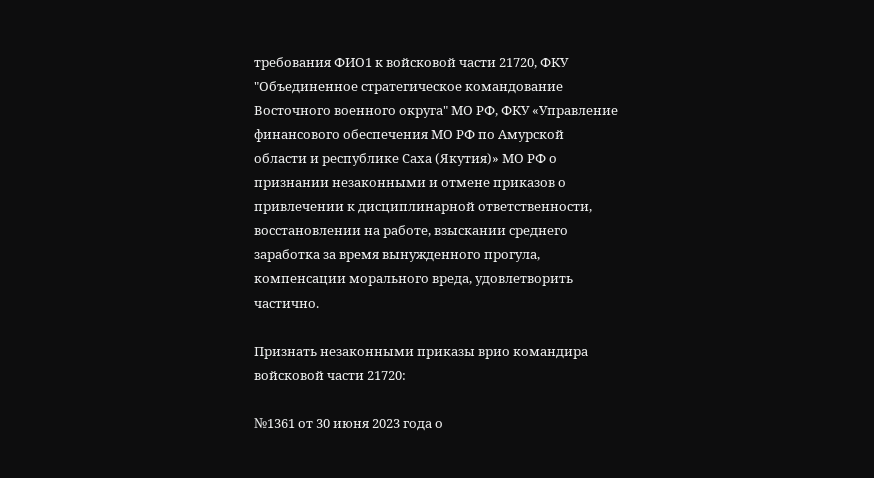требования ФИО1 к войсковой части 21720, ФКУ "Объединенное стратегическое командование Восточного военного округа" МО РФ, ФКУ «Управление финансового обеспечения МО РФ по Амурской области и республике Саха (Якутия)» МО РФ о признании незаконными и отмене приказов о привлечении к дисциплинарной ответственности, восстановлении на работе, взыскании среднего заработка за время вынужденного прогула, компенсации морального вреда, удовлетворить частично.

Признать незаконными приказы врио командира войсковой части 21720:

№1361 от 30 июня 2023 года о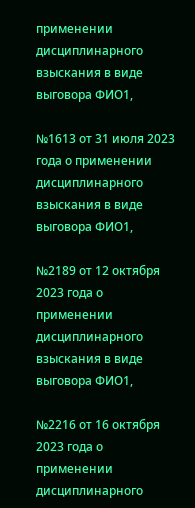применении дисциплинарного взыскания в виде выговора ФИО1,

№1613 от 31 июля 2023 года о применении дисциплинарного взыскания в виде выговора ФИО1,

№2189 от 12 октября 2023 года о применении дисциплинарного взыскания в виде выговора ФИО1,

№2216 от 16 октября 2023 года о применении дисциплинарного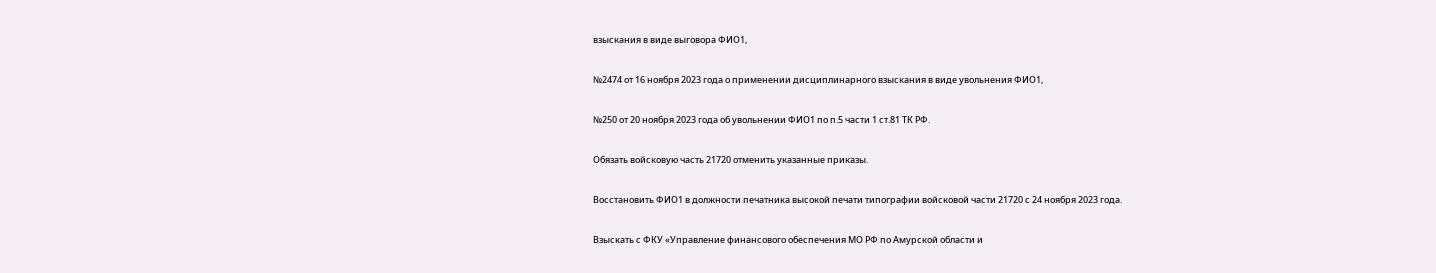взыскания в виде выговора ФИО1,

№2474 от 16 ноября 2023 года о применении дисциплинарного взыскания в виде увольнения ФИО1,

№250 от 20 ноября 2023 года об увольнении ФИО1 по п.5 части 1 ст.81 ТК РФ.

Обязать войсковую часть 21720 отменить указанные приказы.

Восстановить ФИО1 в должности печатника высокой печати типографии войсковой части 21720 с 24 ноября 2023 года.

Взыскать с ФКУ «Управление финансового обеспечения МО РФ по Амурской области и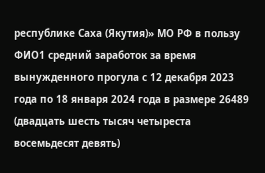республике Саха (Якутия)» МО РФ в пользу ФИО1 средний заработок за время вынужденного прогула с 12 декабря 2023 года по 18 января 2024 года в размере 26489 (двадцать шесть тысяч четыреста восемьдесят девять)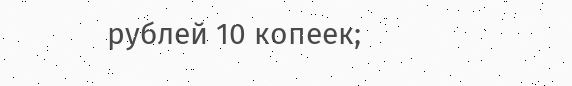рублей 10 копеек;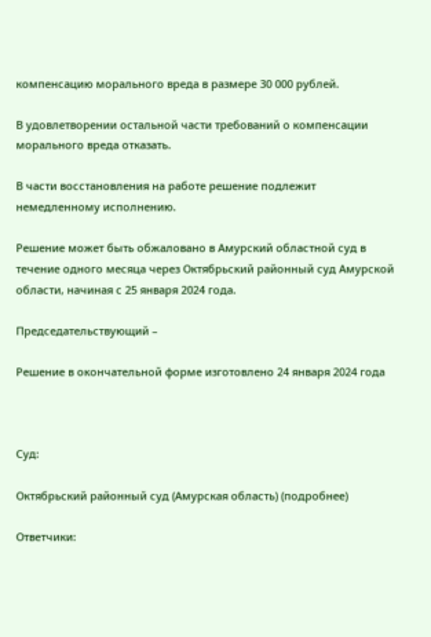компенсацию морального вреда в размере 30 000 рублей.

В удовлетворении остальной части требований о компенсации морального вреда отказать.

В части восстановления на работе решение подлежит немедленному исполнению.

Решение может быть обжаловано в Амурский областной суд в течение одного месяца через Октябрьский районный суд Амурской области, начиная с 25 января 2024 года.

Председательствующий –

Решение в окончательной форме изготовлено 24 января 2024 года



Суд:

Октябрьский районный суд (Амурская область) (подробнее)

Ответчики: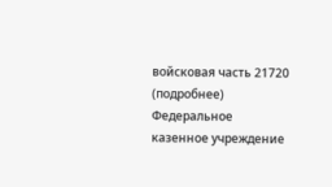войсковая часть 21720 (подробнее)
Федеральное казенное учреждение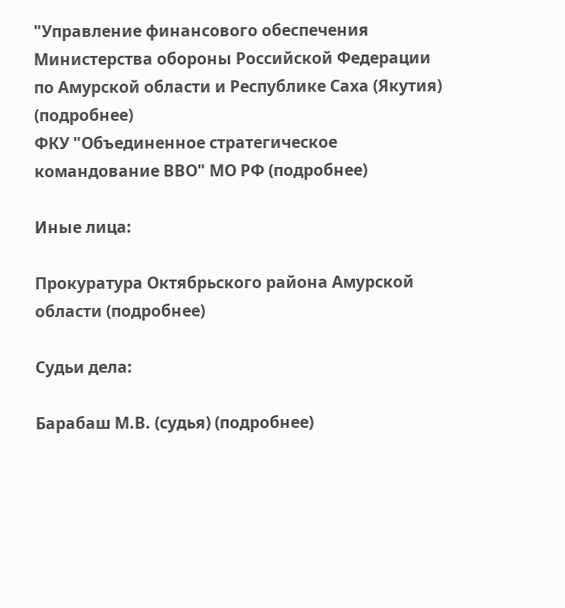"Управление финансового обеспечения Министерства обороны Российской Федерации по Амурской области и Республике Саха (Якутия) (подробнее)
ФКУ "Объединенное стратегическое командование ВВО" МО РФ (подробнее)

Иные лица:

Прокуратура Октябрьского района Амурской области (подробнее)

Судьи дела:

Барабаш М.В. (судья) (подробнее)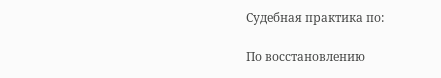Судебная практика по:

По восстановлению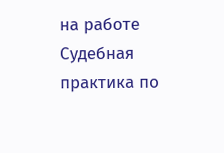на работе
Судебная практика по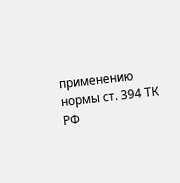применению нормы ст. 394 ТК РФ